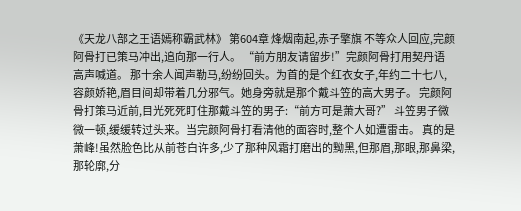《天龙八部之王语嫣称霸武林》 第604章 烽烟南起,赤子擎旗 不等众人回应,完颜阿骨打已策马冲出,追向那一行人。 “前方朋友请留步!”完颜阿骨打用契丹语高声喊道。 那十余人闻声勒马,纷纷回头。为首的是个红衣女子,年约二十七八,容颜娇艳,眉目间却带着几分邪气。她身旁就是那个戴斗笠的高大男子。 完颜阿骨打策马近前,目光死死盯住那戴斗笠的男子:“前方可是萧大哥?” 斗笠男子微微一顿,缓缓转过头来。当完颜阿骨打看清他的面容时,整个人如遭雷击。 真的是萧峰!虽然脸色比从前苍白许多,少了那种风霜打磨出的黝黑,但那眉,那眼,那鼻梁,那轮廓,分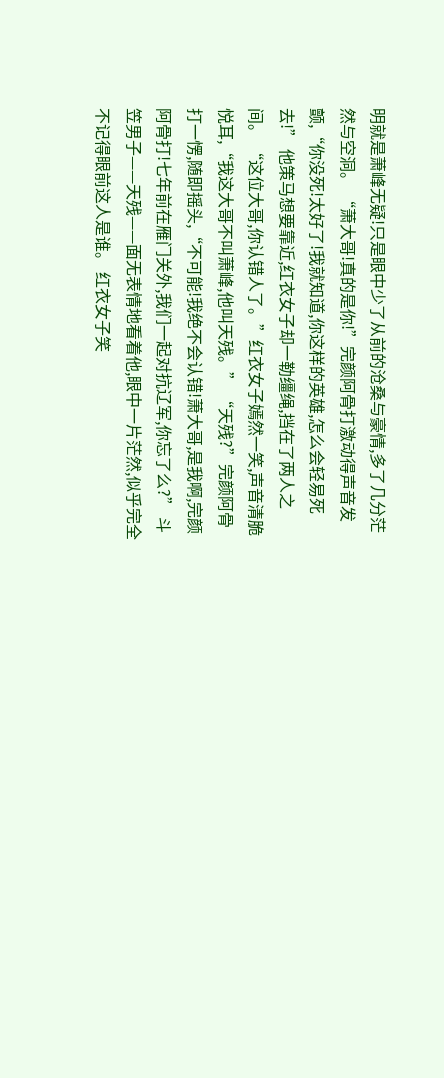明就是萧峰无疑!只是眼中少了从前的沧桑与豪情,多了几分茫然与空洞。 “萧大哥!真的是你!”完颜阿骨打激动得声音发颤,“你没死!太好了!我就知道,你这样的英雄,怎么会轻易死去!” 他策马想要靠近,红衣女子却一勒缰绳,挡在了两人之间。 “这位大哥,你认错人了。”红衣女子嫣然一笑,声音清脆悦耳,“我这大哥不叫萧峰,他叫天残。” “天残?”完颜阿骨打一愣,随即摇头,“不可能!我绝不会认错!萧大哥,是我啊,完颜阿骨打!七年前在雁门关外,我们一起对抗辽军,你忘了么?” 斗笠男子——天残——面无表情地看着他,眼中一片茫然,似乎完全不记得眼前这人是谁。 红衣女子笑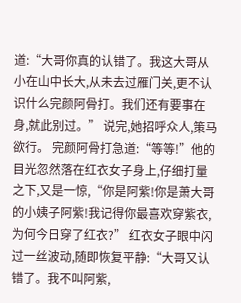道:“大哥你真的认错了。我这大哥从小在山中长大,从未去过雁门关,更不认识什么完颜阿骨打。我们还有要事在身,就此别过。” 说完,她招呼众人,策马欲行。 完颜阿骨打急道:“等等!”他的目光忽然落在红衣女子身上,仔细打量之下,又是一惊,“你是阿紫!你是萧大哥的小姨子阿紫!我记得你最喜欢穿紫衣,为何今日穿了红衣?” 红衣女子眼中闪过一丝波动,随即恢复平静:“大哥又认错了。我不叫阿紫,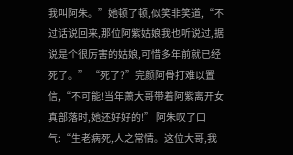我叫阿朱。”她顿了顿,似笑非笑道,“不过话说回来,那位阿紫姑娘我也听说过,据说是个很厉害的姑娘,可惜多年前就已经死了。” “死了?”完颜阿骨打难以置信,“不可能!当年萧大哥带着阿紫离开女真部落时,她还好好的!” 阿朱叹了口气:“生老病死,人之常情。这位大哥,我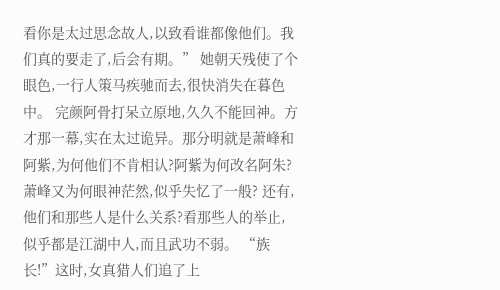看你是太过思念故人,以致看谁都像他们。我们真的要走了,后会有期。” 她朝天残使了个眼色,一行人策马疾驰而去,很快消失在暮色中。 完颜阿骨打呆立原地,久久不能回神。方才那一幕,实在太过诡异。那分明就是萧峰和阿紫,为何他们不肯相认?阿紫为何改名阿朱?萧峰又为何眼神茫然,似乎失忆了一般? 还有,他们和那些人是什么关系?看那些人的举止,似乎都是江湖中人,而且武功不弱。 “族长!”这时,女真猎人们追了上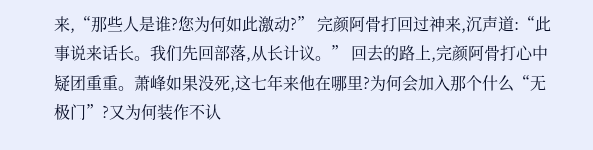来,“那些人是谁?您为何如此激动?” 完颜阿骨打回过神来,沉声道:“此事说来话长。我们先回部落,从长计议。” 回去的路上,完颜阿骨打心中疑团重重。萧峰如果没死,这七年来他在哪里?为何会加入那个什么“无极门”?又为何装作不认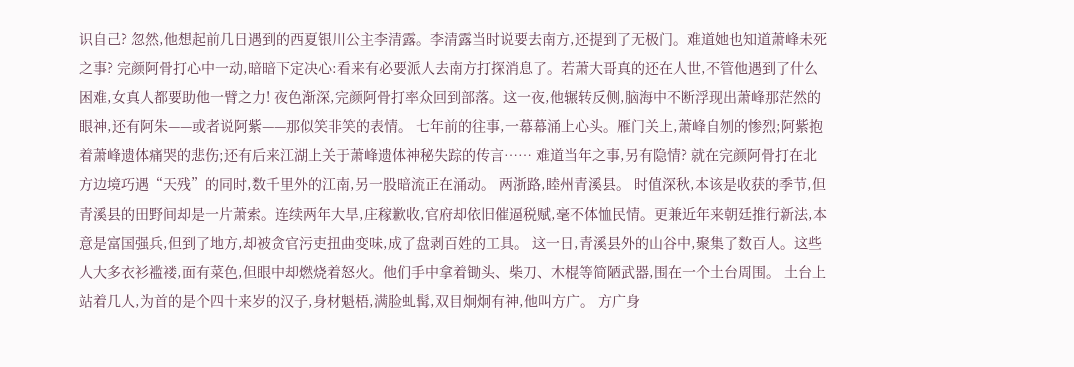识自己? 忽然,他想起前几日遇到的西夏银川公主李清露。李清露当时说要去南方,还提到了无极门。难道她也知道萧峰未死之事? 完颜阿骨打心中一动,暗暗下定决心:看来有必要派人去南方打探消息了。若萧大哥真的还在人世,不管他遇到了什么困难,女真人都要助他一臂之力! 夜色渐深,完颜阿骨打率众回到部落。这一夜,他辗转反侧,脑海中不断浮现出萧峰那茫然的眼神,还有阿朱——或者说阿紫——那似笑非笑的表情。 七年前的往事,一幕幕涌上心头。雁门关上,萧峰自刎的惨烈;阿紫抱着萧峰遗体痛哭的悲伤;还有后来江湖上关于萧峰遗体神秘失踪的传言…… 难道当年之事,另有隐情? 就在完颜阿骨打在北方边境巧遇“天残”的同时,数千里外的江南,另一股暗流正在涌动。 两浙路,睦州青溪县。 时值深秋,本该是收获的季节,但青溪县的田野间却是一片萧索。连续两年大旱,庄稼歉收,官府却依旧催逼税赋,毫不体恤民情。更兼近年来朝廷推行新法,本意是富国强兵,但到了地方,却被贪官污吏扭曲变味,成了盘剥百姓的工具。 这一日,青溪县外的山谷中,聚集了数百人。这些人大多衣衫褴褛,面有菜色,但眼中却燃烧着怒火。他们手中拿着锄头、柴刀、木棍等简陋武器,围在一个土台周围。 土台上站着几人,为首的是个四十来岁的汉子,身材魁梧,满脸虬髯,双目炯炯有神,他叫方广。 方广身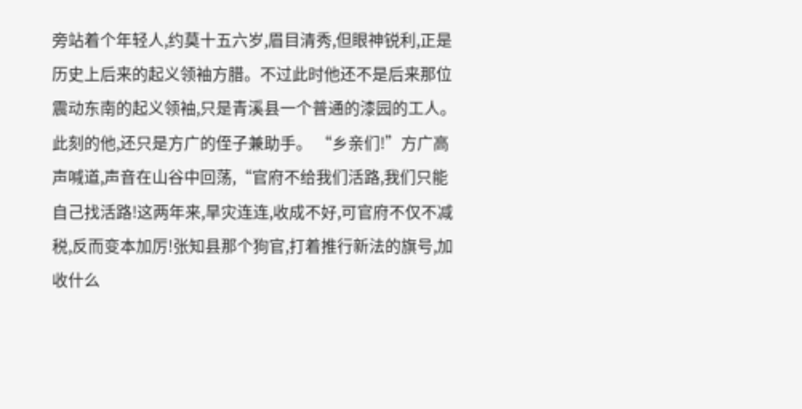旁站着个年轻人,约莫十五六岁,眉目清秀,但眼神锐利,正是历史上后来的起义领袖方腊。不过此时他还不是后来那位震动东南的起义领袖,只是青溪县一个普通的漆园的工人。此刻的他,还只是方广的侄子兼助手。 “乡亲们!”方广高声喊道,声音在山谷中回荡,“官府不给我们活路,我们只能自己找活路!这两年来,旱灾连连,收成不好,可官府不仅不减税,反而变本加厉!张知县那个狗官,打着推行新法的旗号,加收什么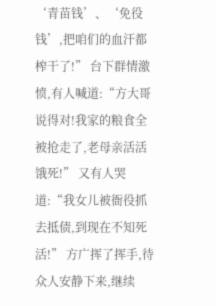‘青苗钱’、‘免役钱’,把咱们的血汗都榨干了!” 台下群情激愤,有人喊道:“方大哥说得对!我家的粮食全被抢走了,老母亲活活饿死!” 又有人哭道:“我女儿被衙役抓去抵债,到现在不知死活!” 方广挥了挥手,待众人安静下来,继续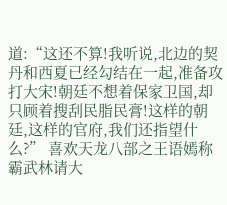道:“这还不算!我听说,北边的契丹和西夏已经勾结在一起,准备攻打大宋!朝廷不想着保家卫国,却只顾着搜刮民脂民膏!这样的朝廷,这样的官府,我们还指望什么?” 喜欢天龙八部之王语嫣称霸武林请大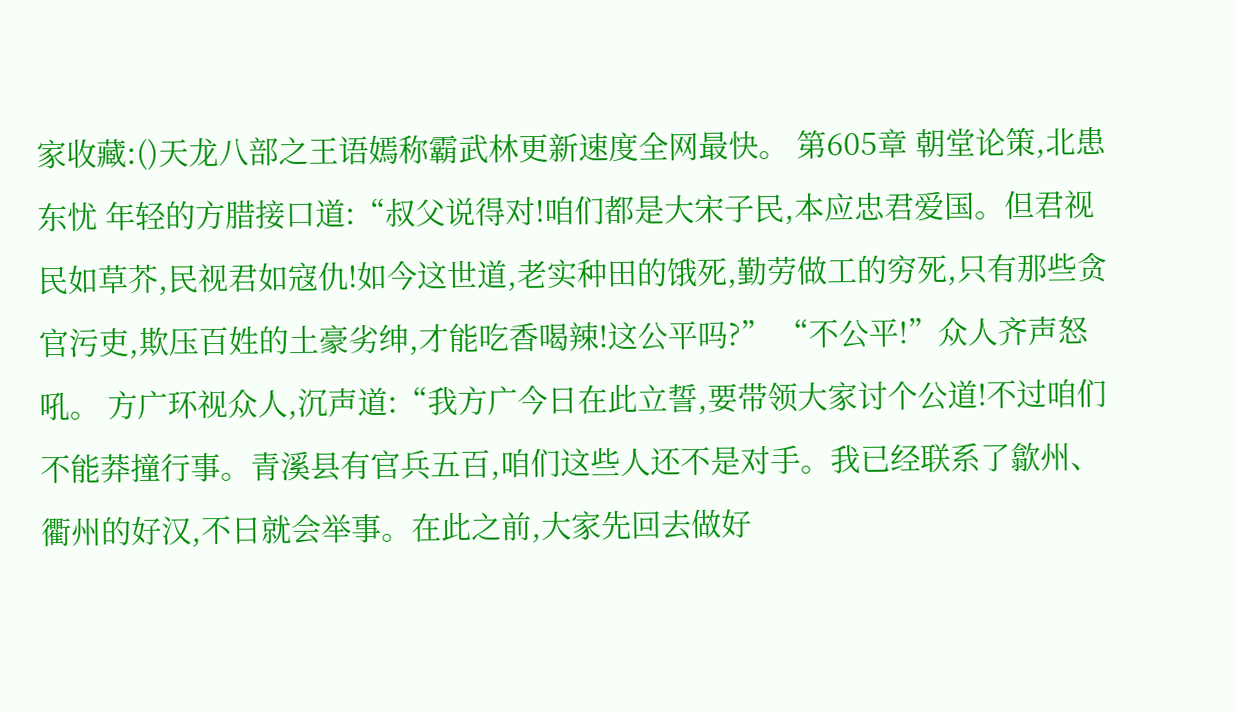家收藏:()天龙八部之王语嫣称霸武林更新速度全网最快。 第605章 朝堂论策,北患东忧 年轻的方腊接口道:“叔父说得对!咱们都是大宋子民,本应忠君爱国。但君视民如草芥,民视君如寇仇!如今这世道,老实种田的饿死,勤劳做工的穷死,只有那些贪官污吏,欺压百姓的土豪劣绅,才能吃香喝辣!这公平吗?” “不公平!”众人齐声怒吼。 方广环视众人,沉声道:“我方广今日在此立誓,要带领大家讨个公道!不过咱们不能莽撞行事。青溪县有官兵五百,咱们这些人还不是对手。我已经联系了歙州、衢州的好汉,不日就会举事。在此之前,大家先回去做好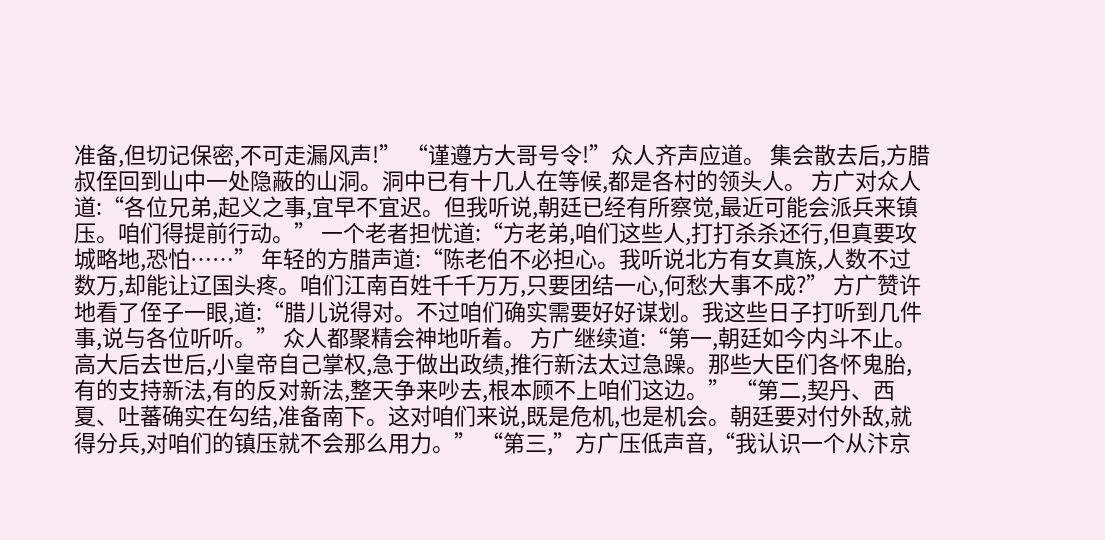准备,但切记保密,不可走漏风声!” “谨遵方大哥号令!”众人齐声应道。 集会散去后,方腊叔侄回到山中一处隐蔽的山洞。洞中已有十几人在等候,都是各村的领头人。 方广对众人道:“各位兄弟,起义之事,宜早不宜迟。但我听说,朝廷已经有所察觉,最近可能会派兵来镇压。咱们得提前行动。” 一个老者担忧道:“方老弟,咱们这些人,打打杀杀还行,但真要攻城略地,恐怕……” 年轻的方腊声道:“陈老伯不必担心。我听说北方有女真族,人数不过数万,却能让辽国头疼。咱们江南百姓千千万万,只要团结一心,何愁大事不成?” 方广赞许地看了侄子一眼,道:“腊儿说得对。不过咱们确实需要好好谋划。我这些日子打听到几件事,说与各位听听。” 众人都聚精会神地听着。 方广继续道:“第一,朝廷如今内斗不止。高大后去世后,小皇帝自己掌权,急于做出政绩,推行新法太过急躁。那些大臣们各怀鬼胎,有的支持新法,有的反对新法,整天争来吵去,根本顾不上咱们这边。” “第二,契丹、西夏、吐蕃确实在勾结,准备南下。这对咱们来说,既是危机,也是机会。朝廷要对付外敌,就得分兵,对咱们的镇压就不会那么用力。” “第三,”方广压低声音,“我认识一个从汴京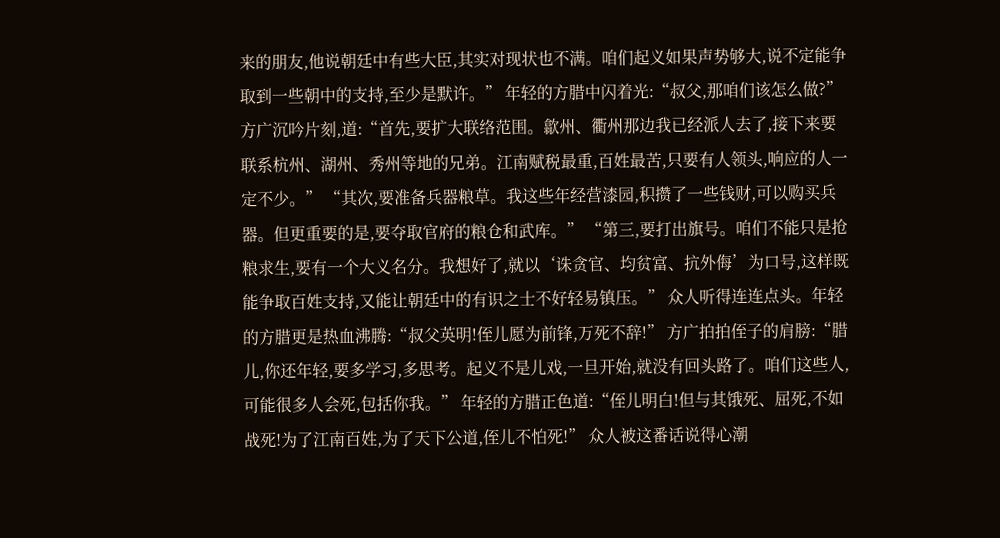来的朋友,他说朝廷中有些大臣,其实对现状也不满。咱们起义如果声势够大,说不定能争取到一些朝中的支持,至少是默许。” 年轻的方腊中闪着光:“叔父,那咱们该怎么做?” 方广沉吟片刻,道:“首先,要扩大联络范围。歙州、衢州那边我已经派人去了,接下来要联系杭州、湖州、秀州等地的兄弟。江南赋税最重,百姓最苦,只要有人领头,响应的人一定不少。” “其次,要准备兵器粮草。我这些年经营漆园,积攒了一些钱财,可以购买兵器。但更重要的是,要夺取官府的粮仓和武库。” “第三,要打出旗号。咱们不能只是抢粮求生,要有一个大义名分。我想好了,就以‘诛贪官、均贫富、抗外侮’为口号,这样既能争取百姓支持,又能让朝廷中的有识之士不好轻易镇压。” 众人听得连连点头。年轻的方腊更是热血沸腾:“叔父英明!侄儿愿为前锋,万死不辞!” 方广拍拍侄子的肩膀:“腊儿,你还年轻,要多学习,多思考。起义不是儿戏,一旦开始,就没有回头路了。咱们这些人,可能很多人会死,包括你我。” 年轻的方腊正色道:“侄儿明白!但与其饿死、屈死,不如战死!为了江南百姓,为了天下公道,侄儿不怕死!” 众人被这番话说得心潮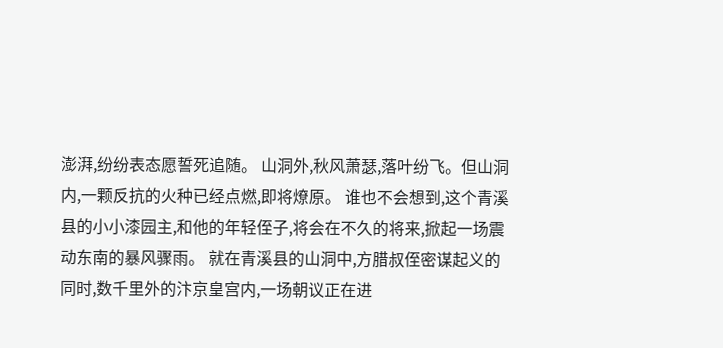澎湃,纷纷表态愿誓死追随。 山洞外,秋风萧瑟,落叶纷飞。但山洞内,一颗反抗的火种已经点燃,即将燎原。 谁也不会想到,这个青溪县的小小漆园主,和他的年轻侄子,将会在不久的将来,掀起一场震动东南的暴风骤雨。 就在青溪县的山洞中,方腊叔侄密谋起义的同时,数千里外的汴京皇宫内,一场朝议正在进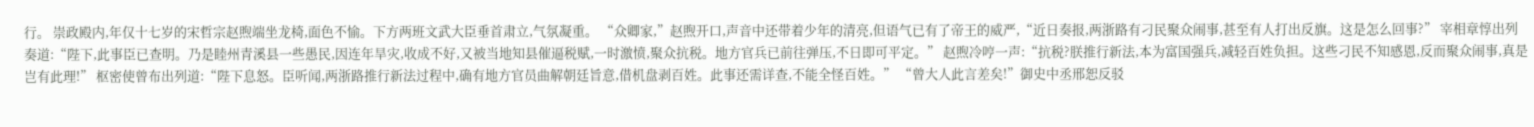行。 崇政殿内,年仅十七岁的宋哲宗赵煦端坐龙椅,面色不愉。下方两班文武大臣垂首肃立,气氛凝重。 “众卿家,”赵煦开口,声音中还带着少年的清亮,但语气已有了帝王的威严,“近日奏报,两浙路有刁民聚众闹事,甚至有人打出反旗。这是怎么回事?” 宰相章惇出列奏道:“陛下,此事臣已查明。乃是睦州青溪县一些愚民,因连年旱灾,收成不好,又被当地知县催逼税赋,一时激愤,聚众抗税。地方官兵已前往弹压,不日即可平定。” 赵煦冷哼一声:“抗税?朕推行新法,本为富国强兵,减轻百姓负担。这些刁民不知感恩,反而聚众闹事,真是岂有此理!” 枢密使曾布出列道:“陛下息怒。臣听闻,两浙路推行新法过程中,确有地方官员曲解朝廷旨意,借机盘剥百姓。此事还需详查,不能全怪百姓。” “曾大人此言差矣!”御史中丞邢恕反驳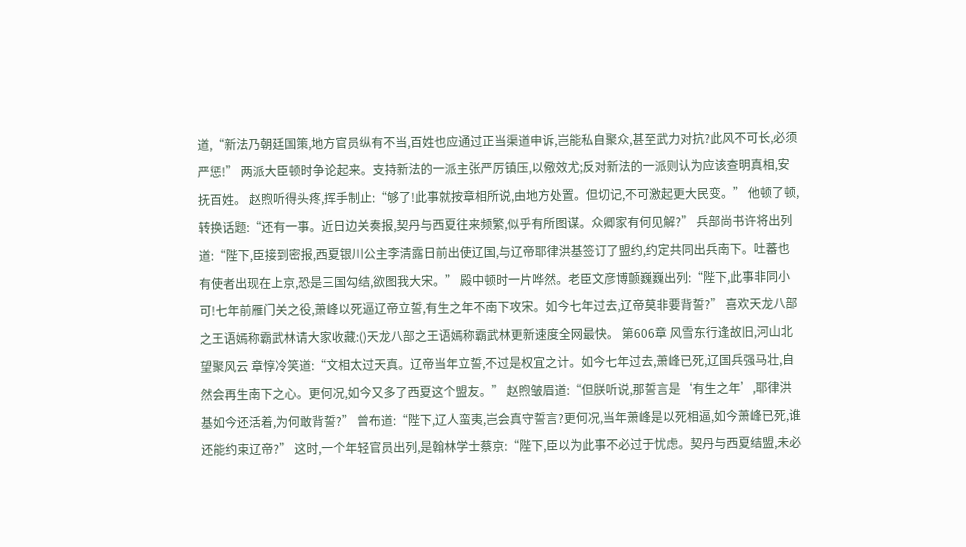道,“新法乃朝廷国策,地方官员纵有不当,百姓也应通过正当渠道申诉,岂能私自聚众,甚至武力对抗?此风不可长,必须严惩!” 两派大臣顿时争论起来。支持新法的一派主张严厉镇压,以儆效尤;反对新法的一派则认为应该查明真相,安抚百姓。 赵煦听得头疼,挥手制止:“够了!此事就按章相所说,由地方处置。但切记,不可激起更大民变。” 他顿了顿,转换话题:“还有一事。近日边关奏报,契丹与西夏往来频繁,似乎有所图谋。众卿家有何见解?” 兵部尚书许将出列道:“陛下,臣接到密报,西夏银川公主李清露日前出使辽国,与辽帝耶律洪基签订了盟约,约定共同出兵南下。吐蕃也有使者出现在上京,恐是三国勾结,欲图我大宋。” 殿中顿时一片哗然。老臣文彦博颤巍巍出列:“陛下,此事非同小可!七年前雁门关之役,萧峰以死逼辽帝立誓,有生之年不南下攻宋。如今七年过去,辽帝莫非要背誓?” 喜欢天龙八部之王语嫣称霸武林请大家收藏:()天龙八部之王语嫣称霸武林更新速度全网最快。 第606章 风雪东行逢故旧,河山北望聚风云 章惇冷笑道:“文相太过天真。辽帝当年立誓,不过是权宜之计。如今七年过去,萧峰已死,辽国兵强马壮,自然会再生南下之心。更何况,如今又多了西夏这个盟友。” 赵煦皱眉道:“但朕听说,那誓言是‘有生之年’,耶律洪基如今还活着,为何敢背誓?” 曾布道:“陛下,辽人蛮夷,岂会真守誓言?更何况,当年萧峰是以死相逼,如今萧峰已死,谁还能约束辽帝?” 这时,一个年轻官员出列,是翰林学士蔡京:“陛下,臣以为此事不必过于忧虑。契丹与西夏结盟,未必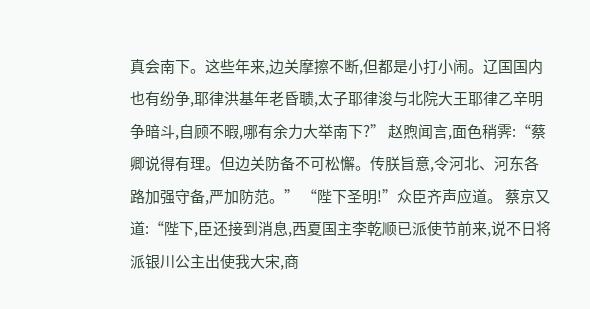真会南下。这些年来,边关摩擦不断,但都是小打小闹。辽国国内也有纷争,耶律洪基年老昏聩,太子耶律浚与北院大王耶律乙辛明争暗斗,自顾不暇,哪有余力大举南下?” 赵煦闻言,面色稍霁:“蔡卿说得有理。但边关防备不可松懈。传朕旨意,令河北、河东各路加强守备,严加防范。” “陛下圣明!”众臣齐声应道。 蔡京又道:“陛下,臣还接到消息,西夏国主李乾顺已派使节前来,说不日将派银川公主出使我大宋,商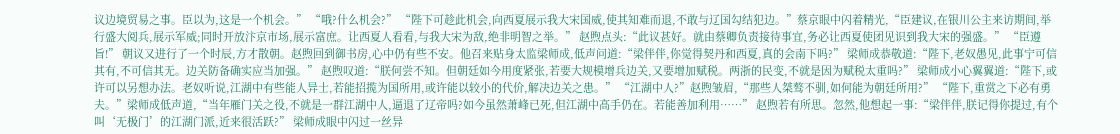议边境贸易之事。臣以为,这是一个机会。” “哦?什么机会?” “陛下可趁此机会,向西夏展示我大宋国威,使其知难而退,不敢与辽国勾结犯边。”蔡京眼中闪着精光,“臣建议,在银川公主来访期间,举行盛大阅兵,展示军威;同时开放汴京市场,展示富庶。让西夏人看看,与我大宋为敌,绝非明智之举。” 赵煦点头:“此议甚好。就由蔡卿负责接待事宜,务必让西夏使团见识到我大宋的强盛。” “臣遵旨!” 朝议又进行了一个时辰,方才散朝。赵煦回到御书房,心中仍有些不安。他召来贴身太监梁师成,低声问道:“梁伴伴,你觉得契丹和西夏,真的会南下吗?” 梁师成恭敬道:“陛下,老奴愚见,此事宁可信其有,不可信其无。边关防备确实应当加强。” 赵煦叹道:“朕何尝不知。但朝廷如今用度紧张,若要大规模增兵边关,又要增加赋税。两浙的民变,不就是因为赋税太重吗?” 梁师成小心翼翼道:“陛下,或许可以另想办法。老奴听说,江湖中有些能人异士,若能招揽为国所用,或许能以较小的代价,解决边关之患。” “江湖中人?”赵煦皱眉,“那些人桀骜不驯,如何能为朝廷所用?” “陛下,重赏之下必有勇夫。”梁师成低声道,“当年雁门关之役,不就是一群江湖中人,逼退了辽帝吗?如今虽然萧峰已死,但江湖中高手仍在。若能善加利用……” 赵煦若有所思。忽然,他想起一事:“梁伴伴,朕记得你提过,有个叫‘无极门’的江湖门派,近来很活跃?” 梁师成眼中闪过一丝异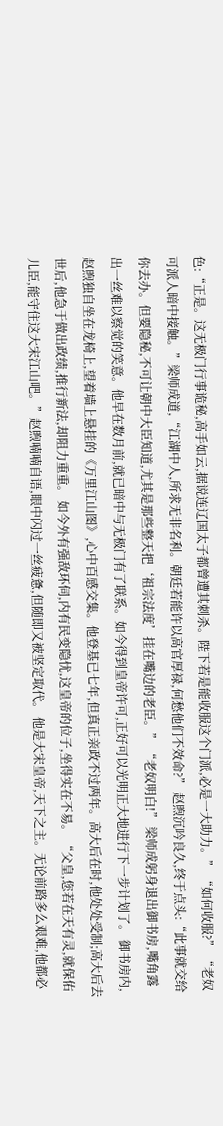色:“正是。这无极门行事诡秘,高手如云,据说连辽国太子都曾遭其刺杀。陛下若是能收服这个门派,必是一大助力。” “如何收服?” “老奴可派人暗中接触。”梁师成道,“江湖中人,所求无非名利。朝廷若能许以高官厚禄,何愁他们不效命?” 赵煦沉吟良久,终于点头:“此事就交给你去办。但要隐秘,不可让朝中大臣知道,尤其是那些整天把‘祖宗法度’挂在嘴边的老臣。” “老奴明白!” 梁师成躬身退出御书房,嘴角露出一丝难以察觉的笑意。他早在数月前,就已暗中与无极门有了联系。如今得到皇帝许可,正好可以光明正大地进行下一步计划了。 御书房内,赵煦独自坐在龙椅上,望着墙上悬挂的《万里江山图》,心中百感交集。他登基已七年,但真正亲政不过两年。高大后在时,他处处受制;高大后去世后,他急于做出政绩,推行新法,却阻力重重。 如今外有强敌环伺,内有民变隐忧,这皇帝的位子,坐得实在不易。 “父皇,您若在天有灵,就保佑儿臣,能守住这大宋江山吧。”赵煦喃喃自语,眼中闪过一丝疲惫,但随即又被坚定取代。 他是大宋皇帝,天下之主。无论前路多么艰难,他都必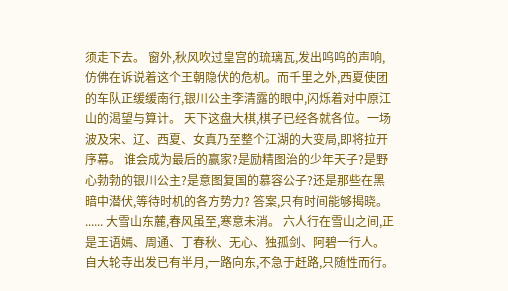须走下去。 窗外,秋风吹过皇宫的琉璃瓦,发出呜呜的声响,仿佛在诉说着这个王朝隐伏的危机。而千里之外,西夏使团的车队正缓缓南行,银川公主李清露的眼中,闪烁着对中原江山的渴望与算计。 天下这盘大棋,棋子已经各就各位。一场波及宋、辽、西夏、女真乃至整个江湖的大变局,即将拉开序幕。 谁会成为最后的赢家?是励精图治的少年天子?是野心勃勃的银川公主?是意图复国的慕容公子?还是那些在黑暗中潜伏,等待时机的各方势力? 答案,只有时间能够揭晓。 ...... 大雪山东麓,春风虽至,寒意未消。 六人行在雪山之间,正是王语嫣、周通、丁春秋、无心、独孤剑、阿碧一行人。自大轮寺出发已有半月,一路向东,不急于赶路,只随性而行。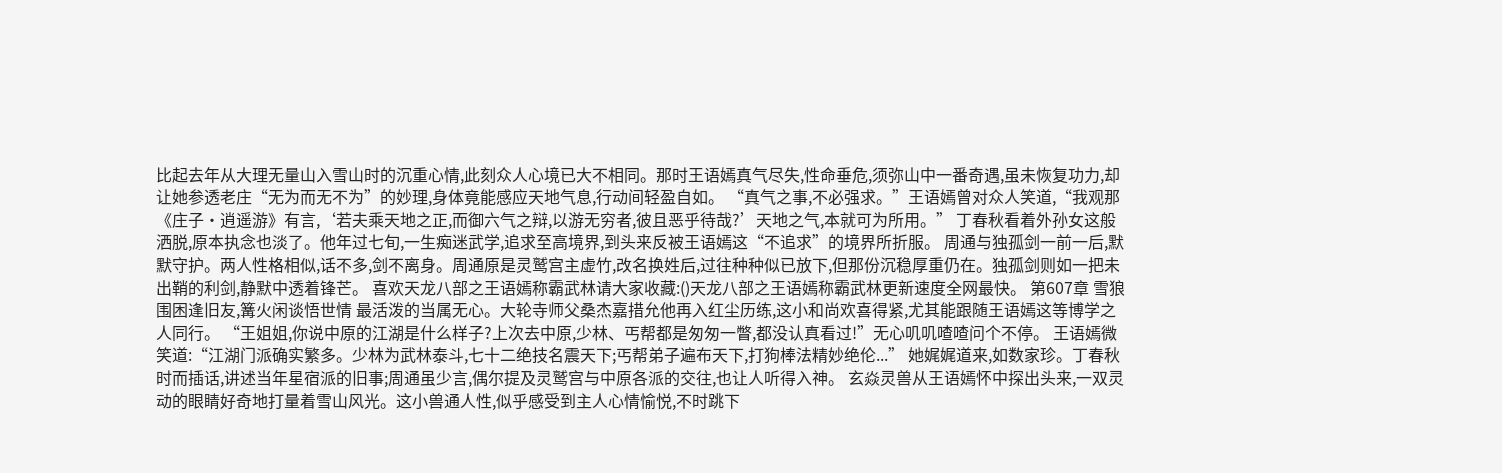比起去年从大理无量山入雪山时的沉重心情,此刻众人心境已大不相同。那时王语嫣真气尽失,性命垂危,须弥山中一番奇遇,虽未恢复功力,却让她参透老庄“无为而无不为”的妙理,身体竟能感应天地气息,行动间轻盈自如。 “真气之事,不必强求。”王语嫣曾对众人笑道,“我观那《庄子·逍遥游》有言,‘若夫乘天地之正,而御六气之辩,以游无穷者,彼且恶乎待哉?’天地之气,本就可为所用。” 丁春秋看着外孙女这般洒脱,原本执念也淡了。他年过七旬,一生痴迷武学,追求至高境界,到头来反被王语嫣这“不追求”的境界所折服。 周通与独孤剑一前一后,默默守护。两人性格相似,话不多,剑不离身。周通原是灵鹫宫主虚竹,改名换姓后,过往种种似已放下,但那份沉稳厚重仍在。独孤剑则如一把未出鞘的利剑,静默中透着锋芒。 喜欢天龙八部之王语嫣称霸武林请大家收藏:()天龙八部之王语嫣称霸武林更新速度全网最快。 第607章 雪狼围困逢旧友,篝火闲谈悟世情 最活泼的当属无心。大轮寺师父桑杰嘉措允他再入红尘历练,这小和尚欢喜得紧,尤其能跟随王语嫣这等博学之人同行。 “王姐姐,你说中原的江湖是什么样子?上次去中原,少林、丐帮都是匆匆一瞥,都没认真看过!”无心叽叽喳喳问个不停。 王语嫣微笑道:“江湖门派确实繁多。少林为武林泰斗,七十二绝技名震天下;丐帮弟子遍布天下,打狗棒法精妙绝伦...” 她娓娓道来,如数家珍。丁春秋时而插话,讲述当年星宿派的旧事;周通虽少言,偶尔提及灵鹫宫与中原各派的交往,也让人听得入神。 玄焱灵兽从王语嫣怀中探出头来,一双灵动的眼睛好奇地打量着雪山风光。这小兽通人性,似乎感受到主人心情愉悦,不时跳下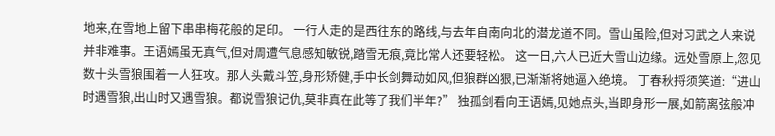地来,在雪地上留下串串梅花般的足印。 一行人走的是西往东的路线,与去年自南向北的潜龙道不同。雪山虽险,但对习武之人来说并非难事。王语嫣虽无真气,但对周遭气息感知敏锐,踏雪无痕,竟比常人还要轻松。 这一日,六人已近大雪山边缘。远处雪原上,忽见数十头雪狼围着一人狂攻。那人头戴斗笠,身形矫健,手中长剑舞动如风,但狼群凶狠,已渐渐将她逼入绝境。 丁春秋捋须笑道:“进山时遇雪狼,出山时又遇雪狼。都说雪狼记仇,莫非真在此等了我们半年?” 独孤剑看向王语嫣,见她点头,当即身形一展,如箭离弦般冲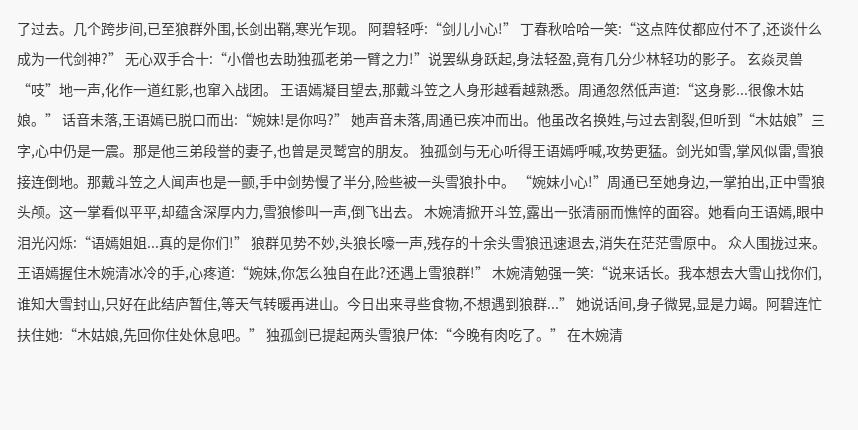了过去。几个跨步间,已至狼群外围,长剑出鞘,寒光乍现。 阿碧轻呼:“剑儿小心!” 丁春秋哈哈一笑:“这点阵仗都应付不了,还谈什么成为一代剑神?” 无心双手合十:“小僧也去助独孤老弟一臂之力!”说罢纵身跃起,身法轻盈,竟有几分少林轻功的影子。 玄焱灵兽“吱”地一声,化作一道红影,也窜入战团。 王语嫣凝目望去,那戴斗笠之人身形越看越熟悉。周通忽然低声道:“这身影...很像木姑娘。” 话音未落,王语嫣已脱口而出:“婉妹!是你吗?” 她声音未落,周通已疾冲而出。他虽改名换姓,与过去割裂,但听到“木姑娘”三字,心中仍是一震。那是他三弟段誉的妻子,也曾是灵鹫宫的朋友。 独孤剑与无心听得王语嫣呼喊,攻势更猛。剑光如雪,掌风似雷,雪狼接连倒地。那戴斗笠之人闻声也是一颤,手中剑势慢了半分,险些被一头雪狼扑中。 “婉妹小心!”周通已至她身边,一掌拍出,正中雪狼头颅。这一掌看似平平,却蕴含深厚内力,雪狼惨叫一声,倒飞出去。 木婉清掀开斗笠,露出一张清丽而憔悴的面容。她看向王语嫣,眼中泪光闪烁:“语嫣姐姐...真的是你们!” 狼群见势不妙,头狼长嚎一声,残存的十余头雪狼迅速退去,消失在茫茫雪原中。 众人围拢过来。王语嫣握住木婉清冰冷的手,心疼道:“婉妹,你怎么独自在此?还遇上雪狼群!” 木婉清勉强一笑:“说来话长。我本想去大雪山找你们,谁知大雪封山,只好在此结庐暂住,等天气转暖再进山。今日出来寻些食物,不想遇到狼群...” 她说话间,身子微晃,显是力竭。阿碧连忙扶住她:“木姑娘,先回你住处休息吧。” 独孤剑已提起两头雪狼尸体:“今晚有肉吃了。” 在木婉清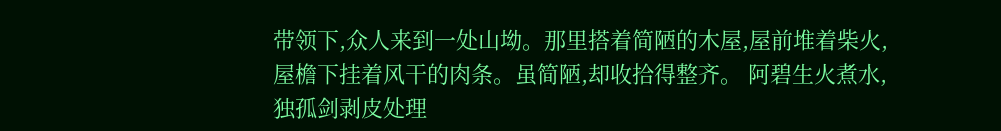带领下,众人来到一处山坳。那里搭着简陋的木屋,屋前堆着柴火,屋檐下挂着风干的肉条。虽简陋,却收拾得整齐。 阿碧生火煮水,独孤剑剥皮处理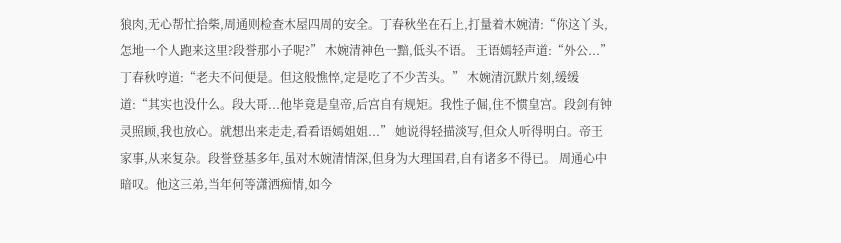狼肉,无心帮忙拾柴,周通则检查木屋四周的安全。丁春秋坐在石上,打量着木婉清:“你这丫头,怎地一个人跑来这里?段誉那小子呢?” 木婉清神色一黯,低头不语。 王语嫣轻声道:“外公...” 丁春秋哼道:“老夫不问便是。但这般憔悴,定是吃了不少苦头。” 木婉清沉默片刻,缓缓道:“其实也没什么。段大哥...他毕竟是皇帝,后宫自有规矩。我性子倔,住不惯皇宫。段剑有钟灵照顾,我也放心。就想出来走走,看看语嫣姐姐...” 她说得轻描淡写,但众人听得明白。帝王家事,从来复杂。段誉登基多年,虽对木婉清情深,但身为大理国君,自有诸多不得已。 周通心中暗叹。他这三弟,当年何等潇洒痴情,如今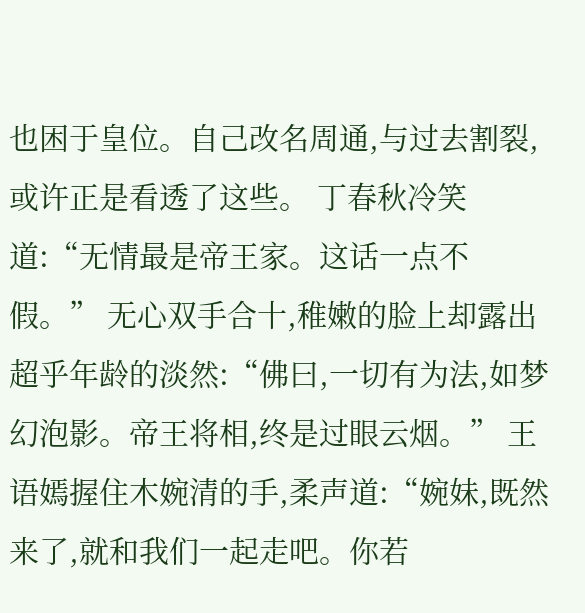也困于皇位。自己改名周通,与过去割裂,或许正是看透了这些。 丁春秋冷笑道:“无情最是帝王家。这话一点不假。” 无心双手合十,稚嫩的脸上却露出超乎年龄的淡然:“佛曰,一切有为法,如梦幻泡影。帝王将相,终是过眼云烟。” 王语嫣握住木婉清的手,柔声道:“婉妹,既然来了,就和我们一起走吧。你若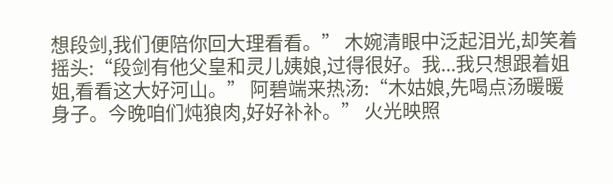想段剑,我们便陪你回大理看看。” 木婉清眼中泛起泪光,却笑着摇头:“段剑有他父皇和灵儿姨娘,过得很好。我...我只想跟着姐姐,看看这大好河山。” 阿碧端来热汤:“木姑娘,先喝点汤暖暖身子。今晚咱们炖狼肉,好好补补。” 火光映照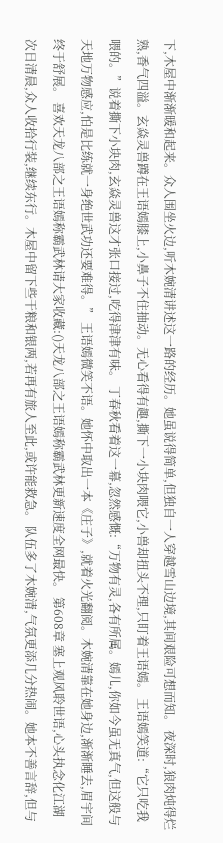下,木屋中渐渐暖和起来。众人围坐火边,听木婉清讲述这一路的经历。她虽说得简单,但独自一人穿越雪山边境,其间艰险可想而知。 夜深时,狼肉炖得烂熟,香气四溢。玄焱灵兽蹲在王语嫣膝上,小鼻子不住抽动。无心看得有趣,撕下一小块肉喂它,小兽却扭头不理,只盯着王语嫣。 王语嫣笑道:“它只吃我喂的。”说着撕下小块肉,玄焱灵兽这才张口接过,吃得津津有味。 丁春秋看着这一幕,忽然感慨:“万物有灵,各有所属。嫣儿,你如今虽无真气,但这般与天地万物感应,怕是比练就一身绝世武功还要难得。” 王语嫣微笑不语。她怀中取出一本《庄子》,就着火光翻阅。木婉清靠在她身边,渐渐睡去,眉宇间终于舒展。 喜欢天龙八部之王语嫣称霸武林请大家收藏:()天龙八部之王语嫣称霸武林更新速度全网最快。 第608章 塞上观风聆世语,心头执念化江湖 次日清晨,众人收拾行装,继续东行。木屋中留下些干粮和银两,若再有旅人至此,或许能救急。 队伍多了木婉清,气氛更添几分热闹。她本不善言辞,但与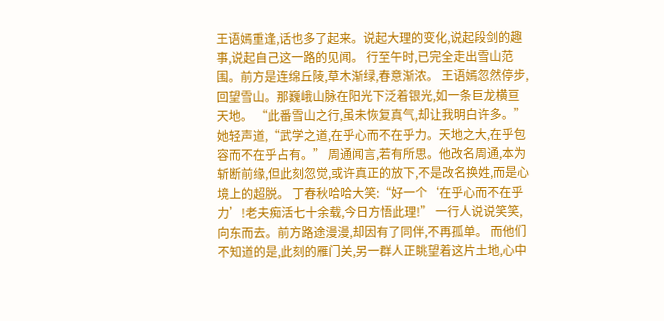王语嫣重逢,话也多了起来。说起大理的变化,说起段剑的趣事,说起自己这一路的见闻。 行至午时,已完全走出雪山范围。前方是连绵丘陵,草木渐绿,春意渐浓。 王语嫣忽然停步,回望雪山。那巍峨山脉在阳光下泛着银光,如一条巨龙横亘天地。 “此番雪山之行,虽未恢复真气,却让我明白许多。”她轻声道,“武学之道,在乎心而不在乎力。天地之大,在乎包容而不在乎占有。” 周通闻言,若有所思。他改名周通,本为斩断前缘,但此刻忽觉,或许真正的放下,不是改名换姓,而是心境上的超脱。 丁春秋哈哈大笑:“好一个‘在乎心而不在乎力’!老夫痴活七十余载,今日方悟此理!” 一行人说说笑笑,向东而去。前方路途漫漫,却因有了同伴,不再孤单。 而他们不知道的是,此刻的雁门关,另一群人正眺望着这片土地,心中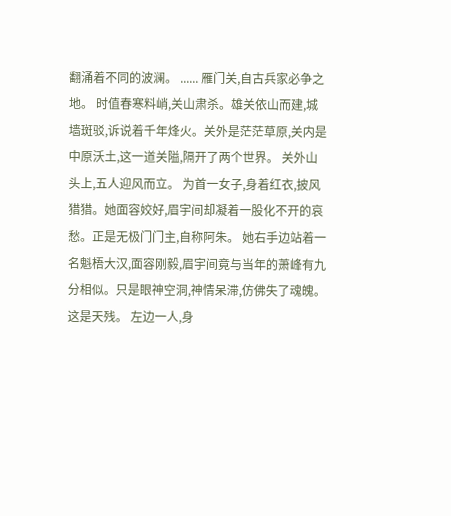翻涌着不同的波澜。 ...... 雁门关,自古兵家必争之地。 时值春寒料峭,关山肃杀。雄关依山而建,城墙斑驳,诉说着千年烽火。关外是茫茫草原,关内是中原沃土,这一道关隘,隔开了两个世界。 关外山头上,五人迎风而立。 为首一女子,身着红衣,披风猎猎。她面容姣好,眉宇间却凝着一股化不开的哀愁。正是无极门门主,自称阿朱。 她右手边站着一名魁梧大汉,面容刚毅,眉宇间竟与当年的萧峰有九分相似。只是眼神空洞,神情呆滞,仿佛失了魂魄。这是天残。 左边一人,身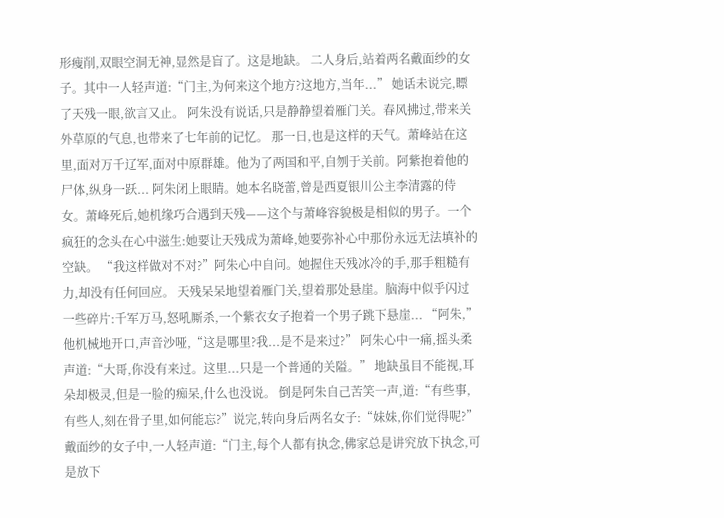形瘦削,双眼空洞无神,显然是盲了。这是地缺。 二人身后,站着两名戴面纱的女子。其中一人轻声道:“门主,为何来这个地方?这地方,当年...” 她话未说完,瞟了天残一眼,欲言又止。 阿朱没有说话,只是静静望着雁门关。春风拂过,带来关外草原的气息,也带来了七年前的记忆。 那一日,也是这样的天气。萧峰站在这里,面对万千辽军,面对中原群雄。他为了两国和平,自刎于关前。阿紫抱着他的尸体,纵身一跃... 阿朱闭上眼睛。她本名晓蕾,曾是西夏银川公主李清露的侍女。萧峰死后,她机缘巧合遇到天残——这个与萧峰容貌极是相似的男子。一个疯狂的念头在心中滋生:她要让天残成为萧峰,她要弥补心中那份永远无法填补的空缺。 “我这样做对不对?”阿朱心中自问。她握住天残冰冷的手,那手粗糙有力,却没有任何回应。 天残呆呆地望着雁门关,望着那处悬崖。脑海中似乎闪过一些碎片:千军万马,怒吼厮杀,一个紫衣女子抱着一个男子跳下悬崖... “阿朱,”他机械地开口,声音沙哑,“这是哪里?我...是不是来过?” 阿朱心中一痛,摇头柔声道:“大哥,你没有来过。这里...只是一个普通的关隘。” 地缺虽目不能视,耳朵却极灵,但是一脸的痴呆,什么也没说。 倒是阿朱自己苦笑一声,道:“有些事,有些人,刻在骨子里,如何能忘?”说完,转向身后两名女子:“妹妹,你们觉得呢?” 戴面纱的女子中,一人轻声道:“门主,每个人都有执念,佛家总是讲究放下执念,可是放下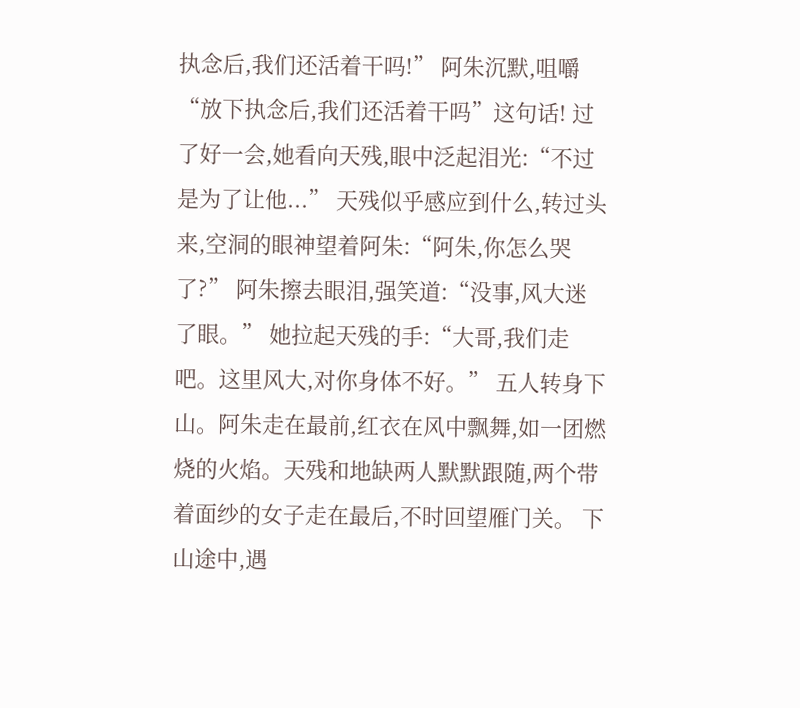执念后,我们还活着干吗!” 阿朱沉默,咀嚼“放下执念后,我们还活着干吗”这句话! 过了好一会,她看向天残,眼中泛起泪光:“不过是为了让他...” 天残似乎感应到什么,转过头来,空洞的眼神望着阿朱:“阿朱,你怎么哭了?” 阿朱擦去眼泪,强笑道:“没事,风大迷了眼。” 她拉起天残的手:“大哥,我们走吧。这里风大,对你身体不好。” 五人转身下山。阿朱走在最前,红衣在风中飘舞,如一团燃烧的火焰。天残和地缺两人默默跟随,两个带着面纱的女子走在最后,不时回望雁门关。 下山途中,遇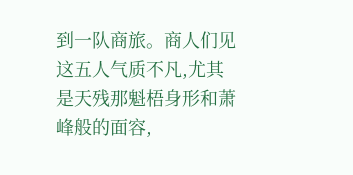到一队商旅。商人们见这五人气质不凡,尤其是天残那魁梧身形和萧峰般的面容,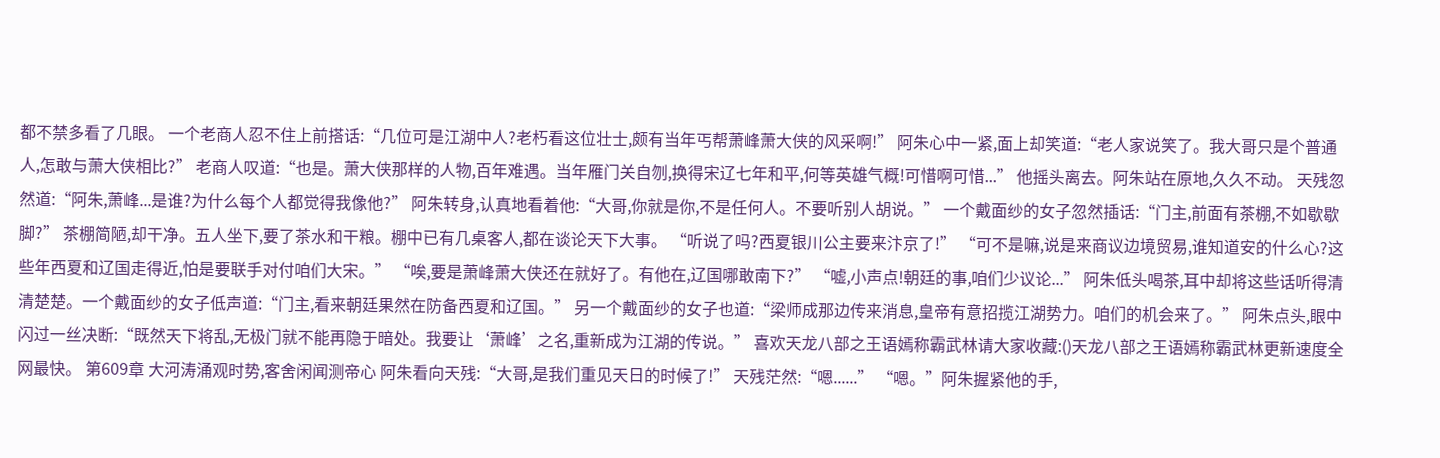都不禁多看了几眼。 一个老商人忍不住上前搭话:“几位可是江湖中人?老朽看这位壮士,颇有当年丐帮萧峰萧大侠的风采啊!” 阿朱心中一紧,面上却笑道:“老人家说笑了。我大哥只是个普通人,怎敢与萧大侠相比?” 老商人叹道:“也是。萧大侠那样的人物,百年难遇。当年雁门关自刎,换得宋辽七年和平,何等英雄气概!可惜啊可惜...” 他摇头离去。阿朱站在原地,久久不动。 天残忽然道:“阿朱,萧峰...是谁?为什么每个人都觉得我像他?” 阿朱转身,认真地看着他:“大哥,你就是你,不是任何人。不要听别人胡说。” 一个戴面纱的女子忽然插话:“门主,前面有茶棚,不如歇歇脚?” 茶棚简陋,却干净。五人坐下,要了茶水和干粮。棚中已有几桌客人,都在谈论天下大事。 “听说了吗?西夏银川公主要来汴京了!” “可不是嘛,说是来商议边境贸易,谁知道安的什么心?这些年西夏和辽国走得近,怕是要联手对付咱们大宋。” “唉,要是萧峰萧大侠还在就好了。有他在,辽国哪敢南下?” “嘘,小声点!朝廷的事,咱们少议论...” 阿朱低头喝茶,耳中却将这些话听得清清楚楚。一个戴面纱的女子低声道:“门主,看来朝廷果然在防备西夏和辽国。” 另一个戴面纱的女子也道:“梁师成那边传来消息,皇帝有意招揽江湖势力。咱们的机会来了。” 阿朱点头,眼中闪过一丝决断:“既然天下将乱,无极门就不能再隐于暗处。我要让‘萧峰’之名,重新成为江湖的传说。” 喜欢天龙八部之王语嫣称霸武林请大家收藏:()天龙八部之王语嫣称霸武林更新速度全网最快。 第609章 大河涛涌观时势,客舍闲闻测帝心 阿朱看向天残:“大哥,是我们重见天日的时候了!” 天残茫然:“嗯......” “嗯。”阿朱握紧他的手,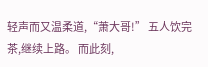轻声而又温柔道,“萧大哥!” 五人饮完茶,继续上路。 而此刻,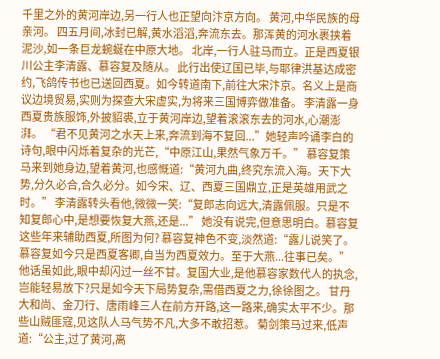千里之外的黄河岸边,另一行人也正望向汴京方向。 黄河,中华民族的母亲河。 四五月间,冰封已解,黄水滔滔,奔流东去。那浑黄的河水裹挟着泥沙,如一条巨龙蜿蜒在中原大地。 北岸,一行人驻马而立。正是西夏银川公主李清露、慕容复及随从。 此行出使辽国已毕,与耶律洪基达成密约,飞鸽传书也已送回西夏。如今转道南下,前往大宋汴京。名义上是商议边境贸易,实则为探查大宋虚实,为将来三国博弈做准备。 李清露一身西夏贵族服饰,外披貂裘,立于黄河岸边,望着滚滚东去的河水,心潮澎湃。 “君不见黄河之水天上来,奔流到海不复回...”她轻声吟诵李白的诗句,眼中闪烁着复杂的光芒,“中原江山,果然气象万千。” 慕容复策马来到她身边,望着黄河,也感慨道:“黄河九曲,终究东流入海。天下大势,分久必合,合久必分。如今宋、辽、西夏三国鼎立,正是英雄用武之时。” 李清露转头看他,微微一笑:“复郎志向远大,清露佩服。只是不知复郎心中,是想要恢复大燕,还是...” 她没有说完,但意思明白。慕容复这些年来辅助西夏,所图为何? 慕容复神色不变,淡然道:“露儿说笑了。慕容复如今只是西夏客卿,自当为西夏效力。至于大燕...往事已矣。” 他话虽如此,眼中却闪过一丝不甘。复国大业,是他慕容家数代人的执念,岂能轻易放下?只是如今天下局势复杂,需借西夏之力,徐徐图之。 甘丹大和尚、金刀行、唐雨峰三人在前方开路,这一路来,确实太平不少。那些山贼匪寇,见这队人马气势不凡,大多不敢招惹。 菊剑策马过来,低声道:“公主,过了黄河,离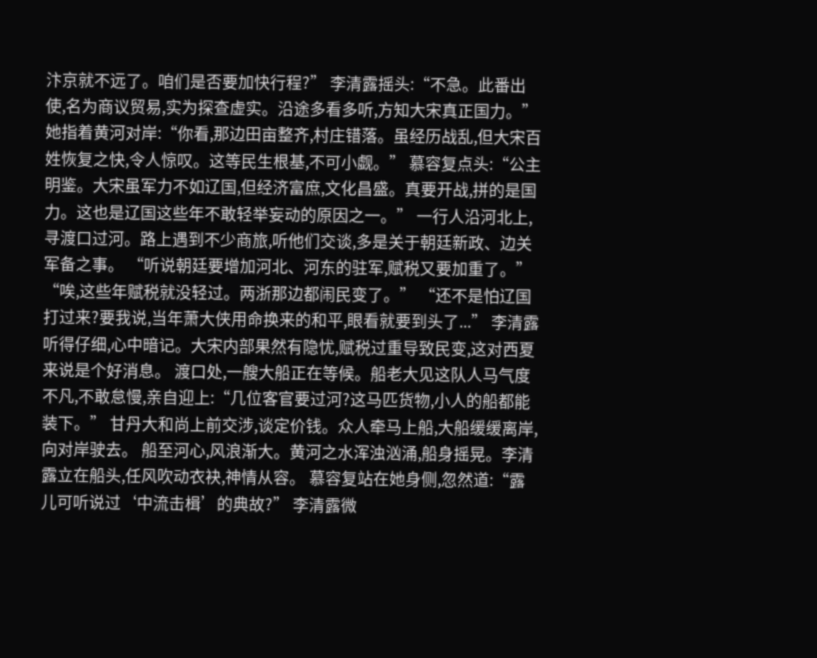汴京就不远了。咱们是否要加快行程?” 李清露摇头:“不急。此番出使,名为商议贸易,实为探查虚实。沿途多看多听,方知大宋真正国力。” 她指着黄河对岸:“你看,那边田亩整齐,村庄错落。虽经历战乱,但大宋百姓恢复之快,令人惊叹。这等民生根基,不可小觑。” 慕容复点头:“公主明鉴。大宋虽军力不如辽国,但经济富庶,文化昌盛。真要开战,拼的是国力。这也是辽国这些年不敢轻举妄动的原因之一。” 一行人沿河北上,寻渡口过河。路上遇到不少商旅,听他们交谈,多是关于朝廷新政、边关军备之事。 “听说朝廷要增加河北、河东的驻军,赋税又要加重了。” “唉,这些年赋税就没轻过。两浙那边都闹民变了。” “还不是怕辽国打过来?要我说,当年萧大侠用命换来的和平,眼看就要到头了...” 李清露听得仔细,心中暗记。大宋内部果然有隐忧,赋税过重导致民变,这对西夏来说是个好消息。 渡口处,一艘大船正在等候。船老大见这队人马气度不凡,不敢怠慢,亲自迎上:“几位客官要过河?这马匹货物,小人的船都能装下。” 甘丹大和尚上前交涉,谈定价钱。众人牵马上船,大船缓缓离岸,向对岸驶去。 船至河心,风浪渐大。黄河之水浑浊汹涌,船身摇晃。李清露立在船头,任风吹动衣袂,神情从容。 慕容复站在她身侧,忽然道:“露儿可听说过‘中流击楫’的典故?” 李清露微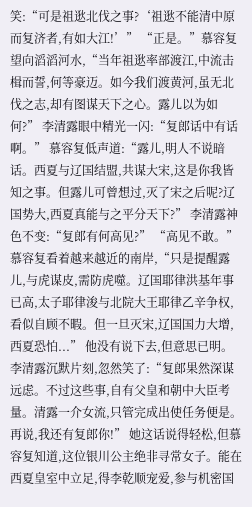笑:“可是祖逖北伐之事?‘祖逖不能清中原而复济者,有如大江!’” “正是。”慕容复望向滔滔河水,“当年祖逖率部渡江,中流击楫而誓,何等豪迈。如今我们渡黄河,虽无北伐之志,却有图谋天下之心。露儿以为如何?” 李清露眼中精光一闪:“复郎话中有话啊。” 慕容复低声道:“露儿,明人不说暗话。西夏与辽国结盟,共谋大宋,这是你我皆知之事。但露儿可曾想过,灭了宋之后呢?辽国势大,西夏真能与之平分天下?” 李清露神色不变:“复郎有何高见?” “高见不敢。”慕容复看着越来越近的南岸,“只是提醒露儿,与虎谋皮,需防虎噬。辽国耶律洪基年事已高,太子耶律浚与北院大王耶律乙辛争权,看似自顾不暇。但一旦灭宋,辽国国力大增,西夏恐怕...” 他没有说下去,但意思已明。 李清露沉默片刻,忽然笑了:“复郎果然深谋远虑。不过这些事,自有父皇和朝中大臣考量。清露一介女流,只管完成出使任务便是。再说,我还有复郎你!” 她这话说得轻松,但慕容复知道,这位银川公主绝非寻常女子。能在西夏皇室中立足,得李乾顺宠爱,参与机密国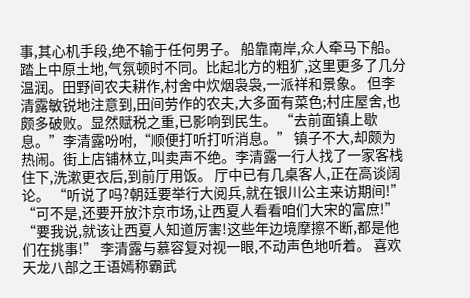事,其心机手段,绝不输于任何男子。 船靠南岸,众人牵马下船。踏上中原土地,气氛顿时不同。比起北方的粗犷,这里更多了几分温润。田野间农夫耕作,村舍中炊烟袅袅,一派祥和景象。 但李清露敏锐地注意到,田间劳作的农夫,大多面有菜色;村庄屋舍,也颇多破败。显然赋税之重,已影响到民生。 “去前面镇上歇息。”李清露吩咐,“顺便打听打听消息。” 镇子不大,却颇为热闹。街上店铺林立,叫卖声不绝。李清露一行人找了一家客栈住下,洗漱更衣后,到前厅用饭。 厅中已有几桌客人,正在高谈阔论。 “听说了吗?朝廷要举行大阅兵,就在银川公主来访期间!” “可不是,还要开放汴京市场,让西夏人看看咱们大宋的富庶!” “要我说,就该让西夏人知道厉害!这些年边境摩擦不断,都是他们在挑事!” 李清露与慕容复对视一眼,不动声色地听着。 喜欢天龙八部之王语嫣称霸武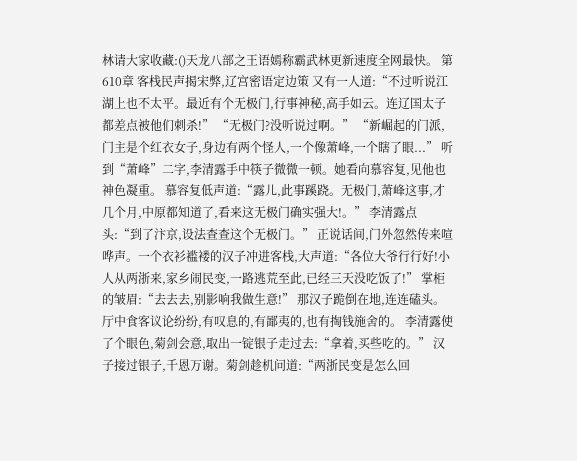林请大家收藏:()天龙八部之王语嫣称霸武林更新速度全网最快。 第610章 客栈民声揭宋弊,辽宫密语定边策 又有一人道:“不过听说江湖上也不太平。最近有个无极门,行事神秘,高手如云。连辽国太子都差点被他们刺杀!” “无极门?没听说过啊。” “新崛起的门派,门主是个红衣女子,身边有两个怪人,一个像萧峰,一个瞎了眼...” 听到“萧峰”二字,李清露手中筷子微微一顿。她看向慕容复,见他也神色凝重。 慕容复低声道:“露儿,此事蹊跷。无极门,萧峰这事,才几个月,中原都知道了,看来这无极门确实强大!。” 李清露点头:“到了汴京,设法查查这个无极门。” 正说话间,门外忽然传来喧哗声。一个衣衫褴褛的汉子冲进客栈,大声道:“各位大爷行行好!小人从两浙来,家乡闹民变,一路逃荒至此,已经三天没吃饭了!” 掌柜的皱眉:“去去去,别影响我做生意!” 那汉子跪倒在地,连连磕头。厅中食客议论纷纷,有叹息的,有鄙夷的,也有掏钱施舍的。 李清露使了个眼色,菊剑会意,取出一锭银子走过去:“拿着,买些吃的。” 汉子接过银子,千恩万谢。菊剑趁机问道:“两浙民变是怎么回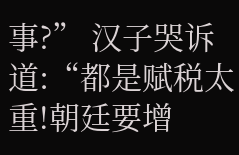事?” 汉子哭诉道:“都是赋税太重!朝廷要增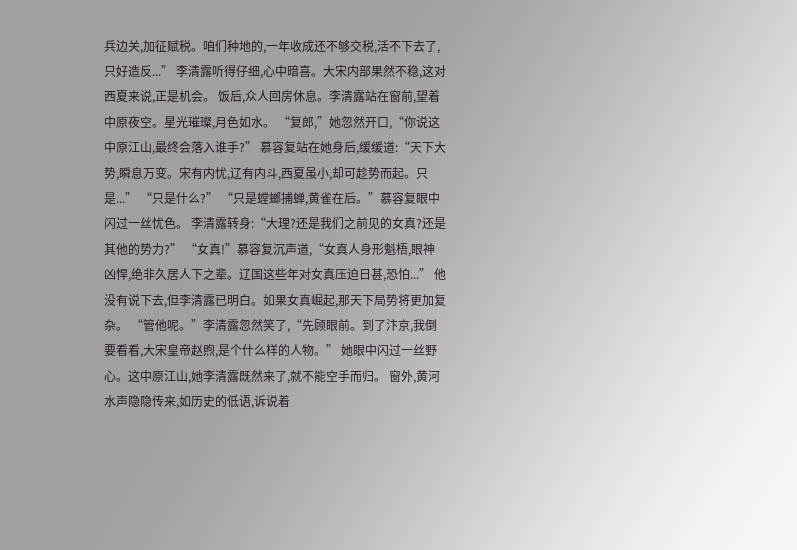兵边关,加征赋税。咱们种地的,一年收成还不够交税,活不下去了,只好造反...” 李清露听得仔细,心中暗喜。大宋内部果然不稳,这对西夏来说,正是机会。 饭后,众人回房休息。李清露站在窗前,望着中原夜空。星光璀璨,月色如水。 “复郎,”她忽然开口,“你说这中原江山,最终会落入谁手?” 慕容复站在她身后,缓缓道:“天下大势,瞬息万变。宋有内忧,辽有内斗,西夏虽小,却可趁势而起。只是...” “只是什么?” “只是螳螂捕蝉,黄雀在后。”慕容复眼中闪过一丝忧色。 李清露转身:“大理?还是我们之前见的女真?还是其他的势力?” “女真!”慕容复沉声道,“女真人身形魁梧,眼神凶悍,绝非久居人下之辈。辽国这些年对女真压迫日甚,恐怕...” 他没有说下去,但李清露已明白。如果女真崛起,那天下局势将更加复杂。 “管他呢。”李清露忽然笑了,“先顾眼前。到了汴京,我倒要看看,大宋皇帝赵煦,是个什么样的人物。” 她眼中闪过一丝野心。这中原江山,她李清露既然来了,就不能空手而归。 窗外,黄河水声隐隐传来,如历史的低语,诉说着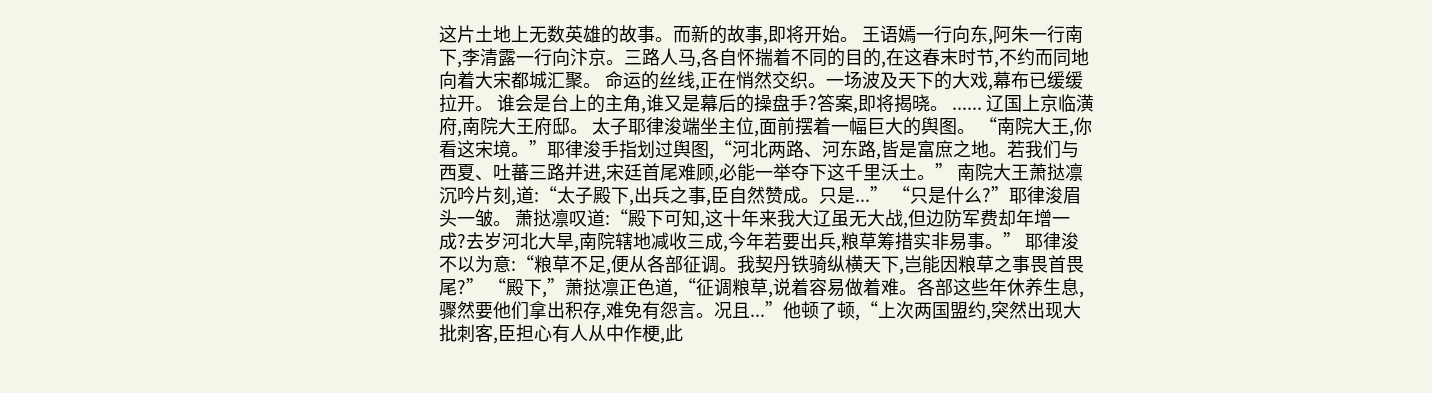这片土地上无数英雄的故事。而新的故事,即将开始。 王语嫣一行向东,阿朱一行南下,李清露一行向汴京。三路人马,各自怀揣着不同的目的,在这春末时节,不约而同地向着大宋都城汇聚。 命运的丝线,正在悄然交织。一场波及天下的大戏,幕布已缓缓拉开。 谁会是台上的主角,谁又是幕后的操盘手?答案,即将揭晓。 ...... 辽国上京临潢府,南院大王府邸。 太子耶律浚端坐主位,面前摆着一幅巨大的舆图。 “南院大王,你看这宋境。”耶律浚手指划过舆图,“河北两路、河东路,皆是富庶之地。若我们与西夏、吐蕃三路并进,宋廷首尾难顾,必能一举夺下这千里沃土。” 南院大王萧挞凛沉吟片刻,道:“太子殿下,出兵之事,臣自然赞成。只是...” “只是什么?”耶律浚眉头一皱。 萧挞凛叹道:“殿下可知,这十年来我大辽虽无大战,但边防军费却年增一成?去岁河北大旱,南院辖地减收三成,今年若要出兵,粮草筹措实非易事。” 耶律浚不以为意:“粮草不足,便从各部征调。我契丹铁骑纵横天下,岂能因粮草之事畏首畏尾?” “殿下,”萧挞凛正色道,“征调粮草,说着容易做着难。各部这些年休养生息,骤然要他们拿出积存,难免有怨言。况且...”他顿了顿,“上次两国盟约,突然出现大批刺客,臣担心有人从中作梗,此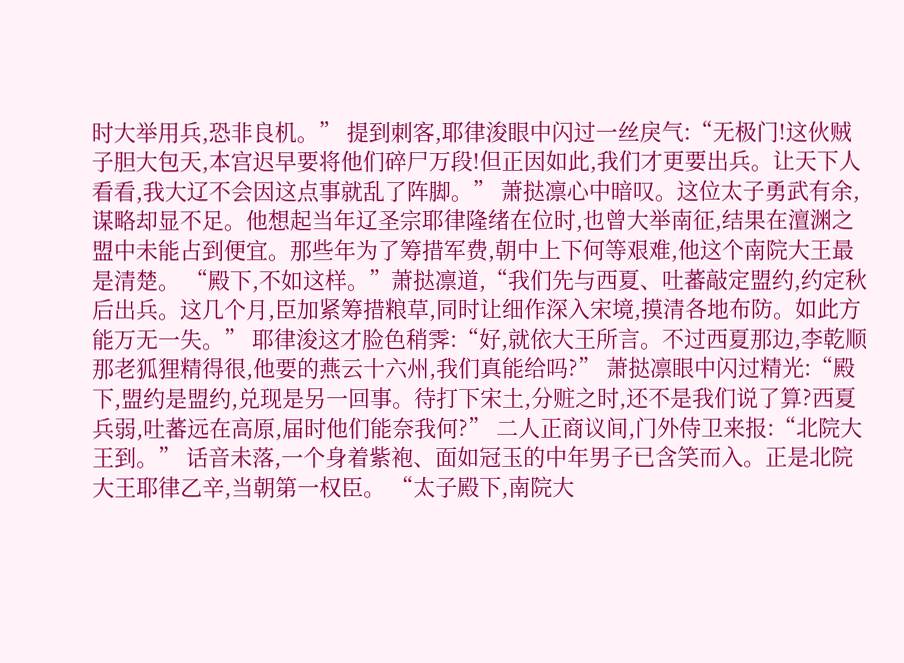时大举用兵,恐非良机。” 提到刺客,耶律浚眼中闪过一丝戾气:“无极门!这伙贼子胆大包天,本宫迟早要将他们碎尸万段!但正因如此,我们才更要出兵。让天下人看看,我大辽不会因这点事就乱了阵脚。” 萧挞凛心中暗叹。这位太子勇武有余,谋略却显不足。他想起当年辽圣宗耶律隆绪在位时,也曾大举南征,结果在澶渊之盟中未能占到便宜。那些年为了筹措军费,朝中上下何等艰难,他这个南院大王最是清楚。 “殿下,不如这样。”萧挞凛道,“我们先与西夏、吐蕃敲定盟约,约定秋后出兵。这几个月,臣加紧筹措粮草,同时让细作深入宋境,摸清各地布防。如此方能万无一失。” 耶律浚这才脸色稍霁:“好,就依大王所言。不过西夏那边,李乾顺那老狐狸精得很,他要的燕云十六州,我们真能给吗?” 萧挞凛眼中闪过精光:“殿下,盟约是盟约,兑现是另一回事。待打下宋土,分赃之时,还不是我们说了算?西夏兵弱,吐蕃远在高原,届时他们能奈我何?” 二人正商议间,门外侍卫来报:“北院大王到。” 话音未落,一个身着紫袍、面如冠玉的中年男子已含笑而入。正是北院大王耶律乙辛,当朝第一权臣。 “太子殿下,南院大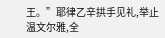王。”耶律乙辛拱手见礼,举止温文尔雅,全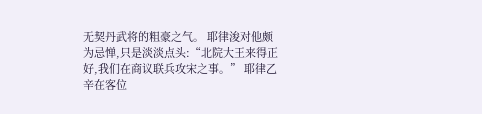无契丹武将的粗豪之气。 耶律浚对他颇为忌惮,只是淡淡点头:“北院大王来得正好,我们在商议联兵攻宋之事。” 耶律乙辛在客位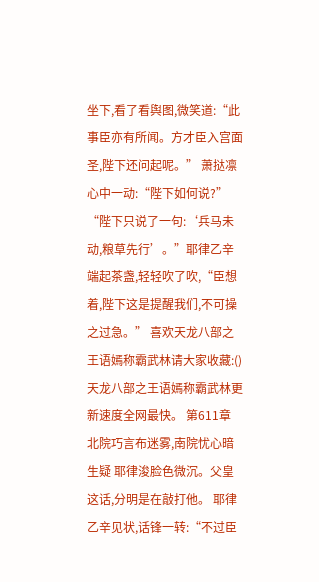坐下,看了看舆图,微笑道:“此事臣亦有所闻。方才臣入宫面圣,陛下还问起呢。” 萧挞凛心中一动:“陛下如何说?” “陛下只说了一句:‘兵马未动,粮草先行’。”耶律乙辛端起茶盏,轻轻吹了吹,“臣想着,陛下这是提醒我们,不可操之过急。” 喜欢天龙八部之王语嫣称霸武林请大家收藏:()天龙八部之王语嫣称霸武林更新速度全网最快。 第611章 北院巧言布迷雾,南院忧心暗生疑 耶律浚脸色微沉。父皇这话,分明是在敲打他。 耶律乙辛见状,话锋一转:“不过臣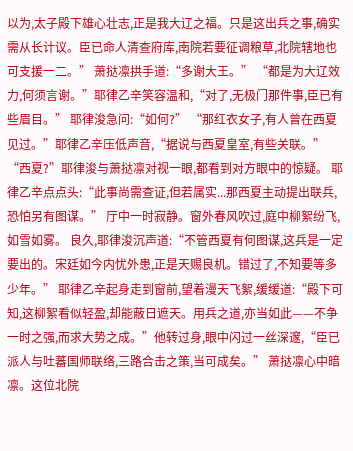以为,太子殿下雄心壮志,正是我大辽之福。只是这出兵之事,确实需从长计议。臣已命人清查府库,南院若要征调粮草,北院辖地也可支援一二。” 萧挞凛拱手道:“多谢大王。” “都是为大辽效力,何须言谢。”耶律乙辛笑容温和,“对了,无极门那件事,臣已有些眉目。” 耶律浚急问:“如何?” “那红衣女子,有人曾在西夏见过。”耶律乙辛压低声音,“据说与西夏皇室,有些关联。” “西夏?”耶律浚与萧挞凛对视一眼,都看到对方眼中的惊疑。 耶律乙辛点点头:“此事尚需查证,但若属实...那西夏主动提出联兵,恐怕另有图谋。” 厅中一时寂静。窗外春风吹过,庭中柳絮纷飞,如雪如雾。 良久,耶律浚沉声道:“不管西夏有何图谋,这兵是一定要出的。宋廷如今内忧外患,正是天赐良机。错过了,不知要等多少年。” 耶律乙辛起身走到窗前,望着漫天飞絮,缓缓道:“殿下可知,这柳絮看似轻盈,却能蔽日遮天。用兵之道,亦当如此——不争一时之强,而求大势之成。”他转过身,眼中闪过一丝深邃,“臣已派人与吐蕃国师联络,三路合击之策,当可成矣。” 萧挞凛心中暗凛。这位北院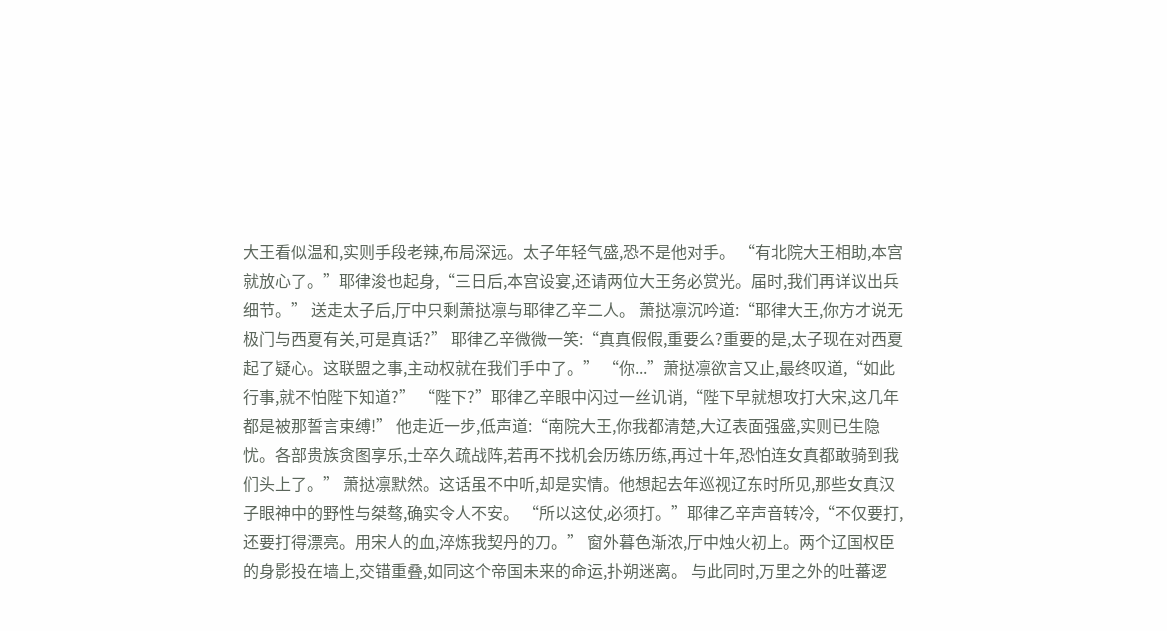大王看似温和,实则手段老辣,布局深远。太子年轻气盛,恐不是他对手。 “有北院大王相助,本宫就放心了。”耶律浚也起身,“三日后,本宫设宴,还请两位大王务必赏光。届时,我们再详议出兵细节。” 送走太子后,厅中只剩萧挞凛与耶律乙辛二人。 萧挞凛沉吟道:“耶律大王,你方才说无极门与西夏有关,可是真话?” 耶律乙辛微微一笑:“真真假假,重要么?重要的是,太子现在对西夏起了疑心。这联盟之事,主动权就在我们手中了。” “你...”萧挞凛欲言又止,最终叹道,“如此行事,就不怕陛下知道?” “陛下?”耶律乙辛眼中闪过一丝讥诮,“陛下早就想攻打大宋,这几年都是被那誓言束缚!” 他走近一步,低声道:“南院大王,你我都清楚,大辽表面强盛,实则已生隐忧。各部贵族贪图享乐,士卒久疏战阵,若再不找机会历练历练,再过十年,恐怕连女真都敢骑到我们头上了。” 萧挞凛默然。这话虽不中听,却是实情。他想起去年巡视辽东时所见,那些女真汉子眼神中的野性与桀骜,确实令人不安。 “所以这仗,必须打。”耶律乙辛声音转冷,“不仅要打,还要打得漂亮。用宋人的血,淬炼我契丹的刀。” 窗外暮色渐浓,厅中烛火初上。两个辽国权臣的身影投在墙上,交错重叠,如同这个帝国未来的命运,扑朔迷离。 与此同时,万里之外的吐蕃逻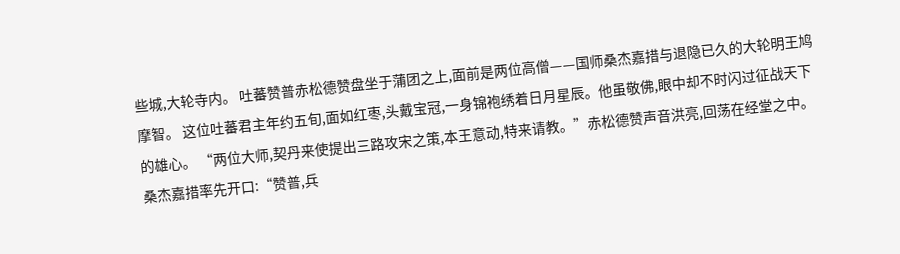些城,大轮寺内。 吐蕃赞普赤松德赞盘坐于蒲团之上,面前是两位高僧——国师桑杰嘉措与退隐已久的大轮明王鸠摩智。 这位吐蕃君主年约五旬,面如红枣,头戴宝冠,一身锦袍绣着日月星辰。他虽敬佛,眼中却不时闪过征战天下的雄心。 “两位大师,契丹来使提出三路攻宋之策,本王意动,特来请教。”赤松德赞声音洪亮,回荡在经堂之中。 桑杰嘉措率先开口:“赞普,兵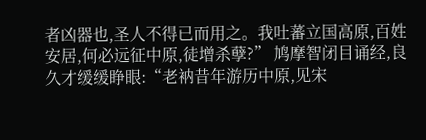者凶器也,圣人不得已而用之。我吐蕃立国高原,百姓安居,何必远征中原,徒增杀孽?” 鸠摩智闭目诵经,良久才缓缓睁眼:“老衲昔年游历中原,见宋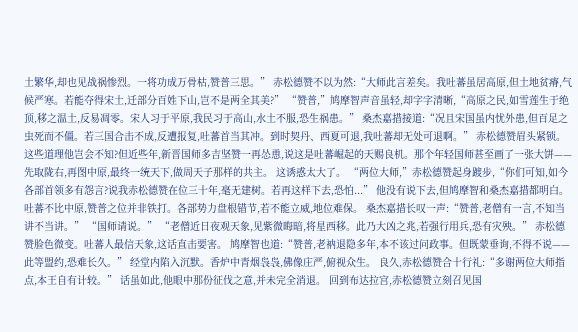土繁华,却也见战祸惨烈。一将功成万骨枯,赞普三思。” 赤松德赞不以为然:“大师此言差矣。我吐蕃虽居高原,但土地贫瘠,气候严寒。若能夺得宋土,迁部分百姓下山,岂不是两全其美?” “赞普,”鸠摩智声音虽轻,却字字清晰,“高原之民,如雪莲生于绝顶,移之温土,反易凋零。宋人习于平原,我民习于高山,水土不服,恐生祸患。” 桑杰嘉措接道:“况且宋国虽内忧外患,但百足之虫死而不僵。若三国合击不成,反遭报复,吐蕃首当其冲。到时契丹、西夏可退,我吐蕃却无处可退啊。” 赤松德赞眉头紧锁。这些道理他岂会不知?但近些年,新晋国师多吉坚赞一再怂恿,说这是吐蕃崛起的天赐良机。那个年轻国师甚至画了一张大饼——先取陇右,再图中原,最终一统天下,做周天子那样的共主。 这诱惑太大了。 “两位大师,”赤松德赞起身踱步,“你们可知,如今各部首领多有怨言?说我赤松德赞在位三十年,毫无建树。若再这样下去,恐怕...” 他没有说下去,但鸠摩智和桑杰嘉措都明白。吐蕃不比中原,赞普之位并非铁打。各部势力盘根错节,若不能立威,地位难保。 桑杰嘉措长叹一声:“赞普,老僧有一言,不知当讲不当讲。” “国师请说。” “老僧近日夜观天象,见紫微晦暗,将星西移。此乃大凶之兆,若强行用兵,恐有灾殃。” 赤松德赞脸色微变。吐蕃人最信天象,这话直击要害。 鸠摩智也道:“赞普,老衲退隐多年,本不该过问政事。但既蒙垂询,不得不说——此等盟约,恐难长久。” 经堂内陷入沉默。香炉中青烟袅袅,佛像庄严,俯视众生。 良久,赤松德赞合十行礼:“多谢两位大师指点,本王自有计较。” 话虽如此,他眼中那份征伐之意,并未完全消退。 回到布达拉宫,赤松德赞立刻召见国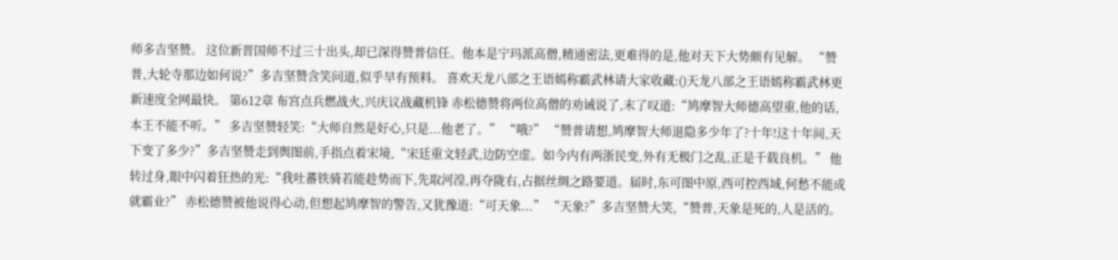师多吉坚赞。 这位新晋国师不过三十出头,却已深得赞普信任。他本是宁玛派高僧,精通密法,更难得的是,他对天下大势颇有见解。 “赞普,大轮寺那边如何说?”多吉坚赞含笑问道,似乎早有预料。 喜欢天龙八部之王语嫣称霸武林请大家收藏:()天龙八部之王语嫣称霸武林更新速度全网最快。 第612章 布宫点兵燃战火,兴庆议战藏机锋 赤松德赞将两位高僧的劝诫说了,末了叹道:“鸠摩智大师德高望重,他的话,本王不能不听。” 多吉坚赞轻笑:“大师自然是好心,只是...他老了。” “哦?” “赞普请想,鸠摩智大师退隐多少年了?十年!这十年间,天下变了多少?”多吉坚赞走到舆图前,手指点着宋境,“宋廷重文轻武,边防空虚。如今内有两浙民变,外有无极门之乱,正是千载良机。” 他转过身,眼中闪着狂热的光:“我吐蕃铁骑若能趁势而下,先取河湟,再夺陇右,占据丝绸之路要道。届时,东可图中原,西可控西域,何愁不能成就霸业?” 赤松德赞被他说得心动,但想起鸠摩智的警告,又犹豫道:“可天象...” “天象?”多吉坚赞大笑,“赞普,天象是死的,人是活的。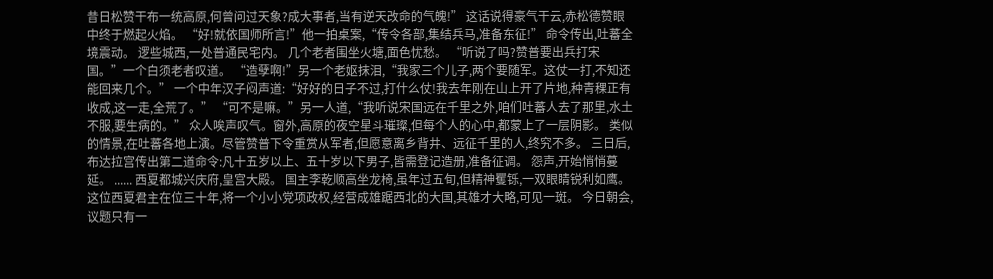昔日松赞干布一统高原,何曾问过天象?成大事者,当有逆天改命的气魄!” 这话说得豪气干云,赤松德赞眼中终于燃起火焰。 “好!就依国师所言!”他一拍桌案,“传令各部,集结兵马,准备东征!” 命令传出,吐蕃全境震动。 逻些城西,一处普通民宅内。 几个老者围坐火塘,面色忧愁。 “听说了吗?赞普要出兵打宋国。”一个白须老者叹道。 “造孽啊!”另一个老妪抹泪,“我家三个儿子,两个要随军。这仗一打,不知还能回来几个。” 一个中年汉子闷声道:“好好的日子不过,打什么仗!我去年刚在山上开了片地,种青稞正有收成,这一走,全荒了。” “可不是嘛。”另一人道,“我听说宋国远在千里之外,咱们吐蕃人去了那里,水土不服,要生病的。” 众人唉声叹气。窗外,高原的夜空星斗璀璨,但每个人的心中,都蒙上了一层阴影。 类似的情景,在吐蕃各地上演。尽管赞普下令重赏从军者,但愿意离乡背井、远征千里的人,终究不多。 三日后,布达拉宫传出第二道命令:凡十五岁以上、五十岁以下男子,皆需登记造册,准备征调。 怨声,开始悄悄蔓延。 ...... 西夏都城兴庆府,皇宫大殿。 国主李乾顺高坐龙椅,虽年过五旬,但精神矍铄,一双眼睛锐利如鹰。这位西夏君主在位三十年,将一个小小党项政权,经营成雄踞西北的大国,其雄才大略,可见一斑。 今日朝会,议题只有一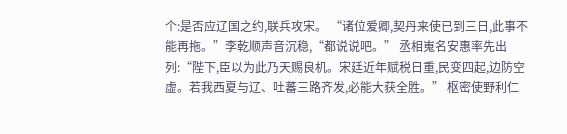个:是否应辽国之约,联兵攻宋。 “诸位爱卿,契丹来使已到三日,此事不能再拖。”李乾顺声音沉稳,“都说说吧。” 丞相嵬名安惠率先出列:“陛下,臣以为此乃天赐良机。宋廷近年赋税日重,民变四起,边防空虚。若我西夏与辽、吐蕃三路齐发,必能大获全胜。” 枢密使野利仁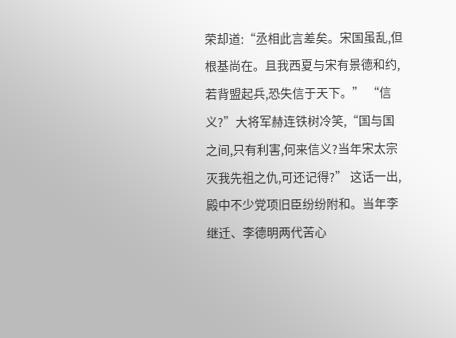荣却道:“丞相此言差矣。宋国虽乱,但根基尚在。且我西夏与宋有景德和约,若背盟起兵,恐失信于天下。” “信义?”大将军赫连铁树冷笑,“国与国之间,只有利害,何来信义?当年宋太宗灭我先祖之仇,可还记得?” 这话一出,殿中不少党项旧臣纷纷附和。当年李继迁、李德明两代苦心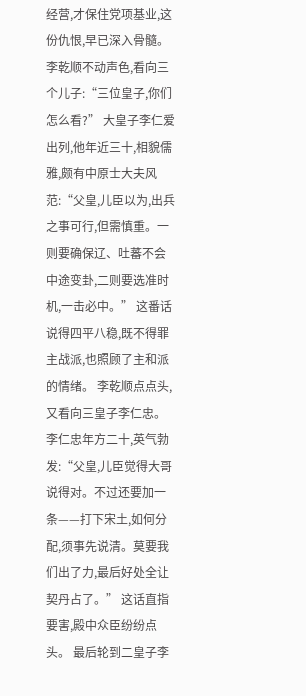经营,才保住党项基业,这份仇恨,早已深入骨髓。 李乾顺不动声色,看向三个儿子:“三位皇子,你们怎么看?” 大皇子李仁爱出列,他年近三十,相貌儒雅,颇有中原士大夫风范:“父皇,儿臣以为,出兵之事可行,但需慎重。一则要确保辽、吐蕃不会中途变卦,二则要选准时机,一击必中。” 这番话说得四平八稳,既不得罪主战派,也照顾了主和派的情绪。 李乾顺点点头,又看向三皇子李仁忠。 李仁忠年方二十,英气勃发:“父皇,儿臣觉得大哥说得对。不过还要加一条——打下宋土,如何分配,须事先说清。莫要我们出了力,最后好处全让契丹占了。” 这话直指要害,殿中众臣纷纷点头。 最后轮到二皇子李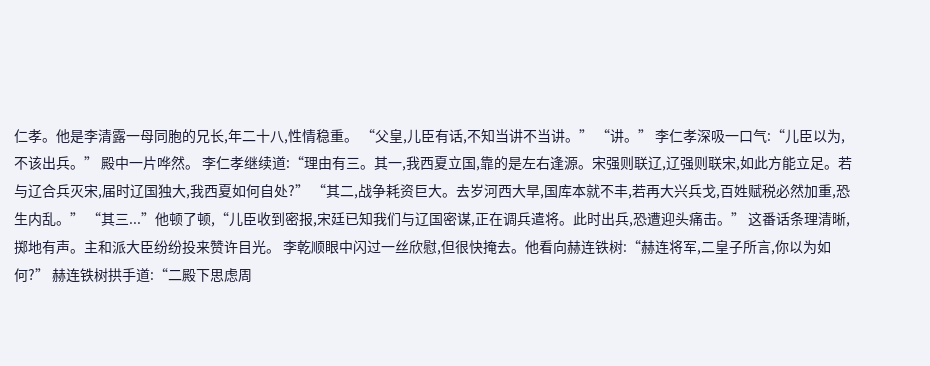仁孝。他是李清露一母同胞的兄长,年二十八,性情稳重。 “父皇,儿臣有话,不知当讲不当讲。” “讲。” 李仁孝深吸一口气:“儿臣以为,不该出兵。” 殿中一片哗然。 李仁孝继续道:“理由有三。其一,我西夏立国,靠的是左右逢源。宋强则联辽,辽强则联宋,如此方能立足。若与辽合兵灭宋,届时辽国独大,我西夏如何自处?” “其二,战争耗资巨大。去岁河西大旱,国库本就不丰,若再大兴兵戈,百姓赋税必然加重,恐生内乱。” “其三...”他顿了顿,“儿臣收到密报,宋廷已知我们与辽国密谋,正在调兵遣将。此时出兵,恐遭迎头痛击。” 这番话条理清晰,掷地有声。主和派大臣纷纷投来赞许目光。 李乾顺眼中闪过一丝欣慰,但很快掩去。他看向赫连铁树:“赫连将军,二皇子所言,你以为如何?” 赫连铁树拱手道:“二殿下思虑周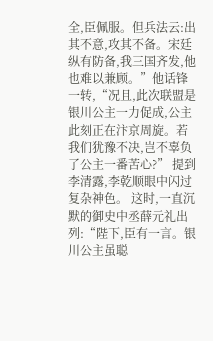全,臣佩服。但兵法云:出其不意,攻其不备。宋廷纵有防备,我三国齐发,他也难以兼顾。”他话锋一转,“况且,此次联盟是银川公主一力促成,公主此刻正在汴京周旋。若我们犹豫不决,岂不辜负了公主一番苦心?” 提到李清露,李乾顺眼中闪过复杂神色。 这时,一直沉默的御史中丞薛元礼出列:“陛下,臣有一言。银川公主虽聪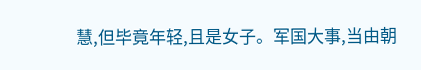慧,但毕竟年轻,且是女子。军国大事,当由朝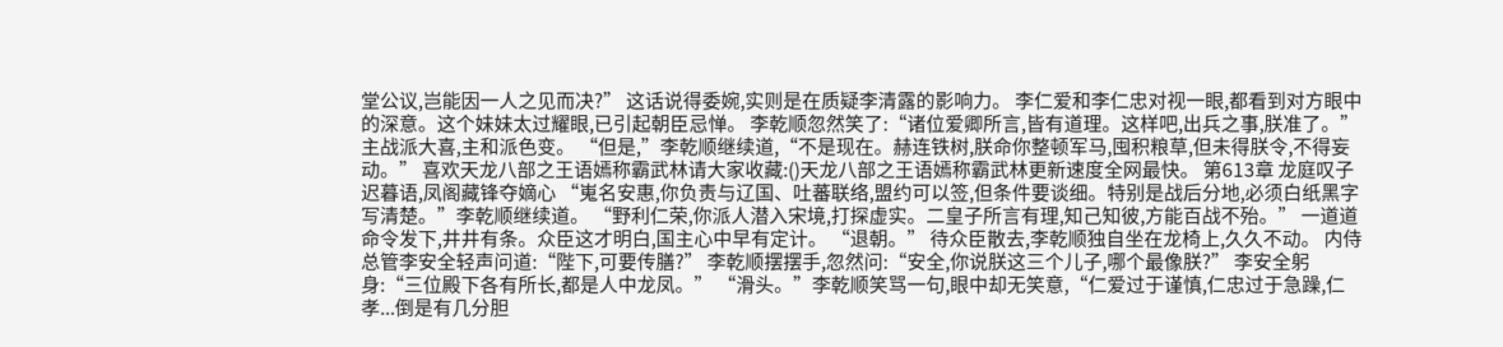堂公议,岂能因一人之见而决?” 这话说得委婉,实则是在质疑李清露的影响力。 李仁爱和李仁忠对视一眼,都看到对方眼中的深意。这个妹妹太过耀眼,已引起朝臣忌惮。 李乾顺忽然笑了:“诸位爱卿所言,皆有道理。这样吧,出兵之事,朕准了。” 主战派大喜,主和派色变。 “但是,”李乾顺继续道,“不是现在。赫连铁树,朕命你整顿军马,囤积粮草,但未得朕令,不得妄动。” 喜欢天龙八部之王语嫣称霸武林请大家收藏:()天龙八部之王语嫣称霸武林更新速度全网最快。 第613章 龙庭叹子迟暮语,凤阁藏锋夺嫡心 “嵬名安惠,你负责与辽国、吐蕃联络,盟约可以签,但条件要谈细。特别是战后分地,必须白纸黑字写清楚。”李乾顺继续道。 “野利仁荣,你派人潜入宋境,打探虚实。二皇子所言有理,知己知彼,方能百战不殆。” 一道道命令发下,井井有条。众臣这才明白,国主心中早有定计。 “退朝。” 待众臣散去,李乾顺独自坐在龙椅上,久久不动。 内侍总管李安全轻声问道:“陛下,可要传膳?” 李乾顺摆摆手,忽然问:“安全,你说朕这三个儿子,哪个最像朕?” 李安全躬身:“三位殿下各有所长,都是人中龙凤。” “滑头。”李乾顺笑骂一句,眼中却无笑意,“仁爱过于谨慎,仁忠过于急躁,仁孝...倒是有几分胆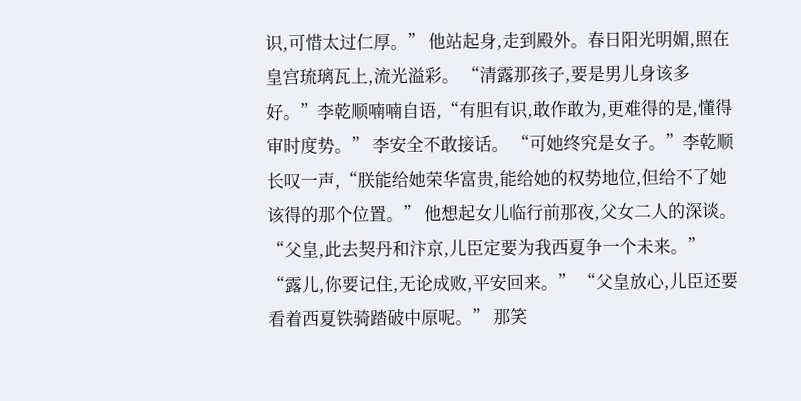识,可惜太过仁厚。” 他站起身,走到殿外。春日阳光明媚,照在皇宫琉璃瓦上,流光溢彩。 “清露那孩子,要是男儿身该多好。”李乾顺喃喃自语,“有胆有识,敢作敢为,更难得的是,懂得审时度势。” 李安全不敢接话。 “可她终究是女子。”李乾顺长叹一声,“朕能给她荣华富贵,能给她的权势地位,但给不了她该得的那个位置。” 他想起女儿临行前那夜,父女二人的深谈。 “父皇,此去契丹和汴京,儿臣定要为我西夏争一个未来。” “露儿,你要记住,无论成败,平安回来。” “父皇放心,儿臣还要看着西夏铁骑踏破中原呢。” 那笑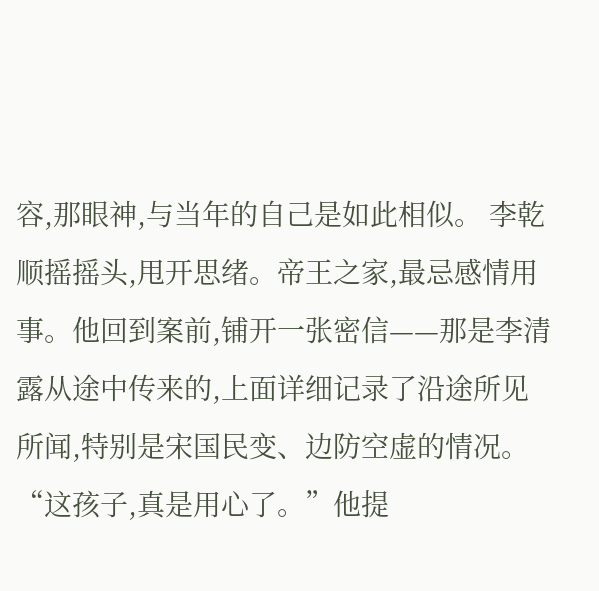容,那眼神,与当年的自己是如此相似。 李乾顺摇摇头,甩开思绪。帝王之家,最忌感情用事。他回到案前,铺开一张密信——那是李清露从途中传来的,上面详细记录了沿途所见所闻,特别是宋国民变、边防空虚的情况。 “这孩子,真是用心了。”他提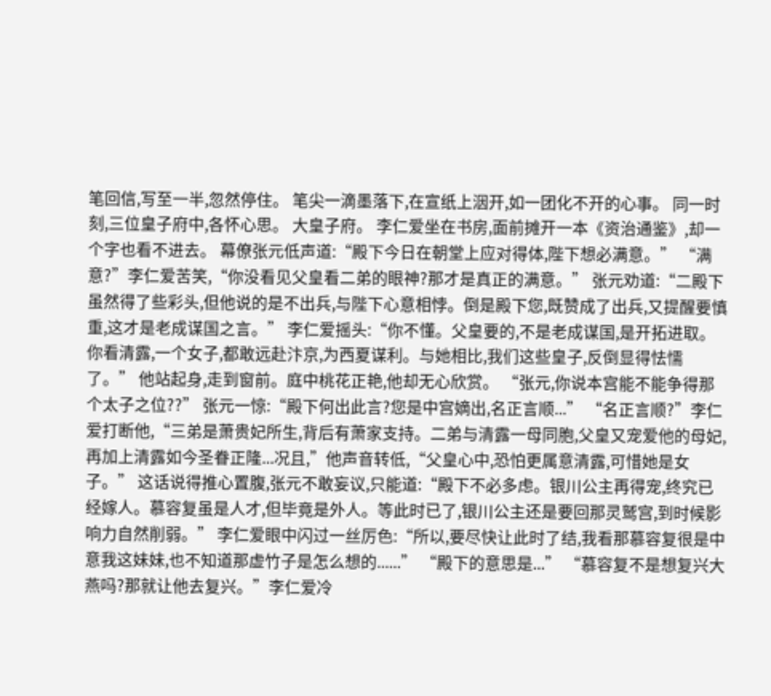笔回信,写至一半,忽然停住。 笔尖一滴墨落下,在宣纸上洇开,如一团化不开的心事。 同一时刻,三位皇子府中,各怀心思。 大皇子府。 李仁爱坐在书房,面前摊开一本《资治通鉴》,却一个字也看不进去。 幕僚张元低声道:“殿下今日在朝堂上应对得体,陛下想必满意。” “满意?”李仁爱苦笑,“你没看见父皇看二弟的眼神?那才是真正的满意。” 张元劝道:“二殿下虽然得了些彩头,但他说的是不出兵,与陛下心意相悖。倒是殿下您,既赞成了出兵,又提醒要慎重,这才是老成谋国之言。” 李仁爱摇头:“你不懂。父皇要的,不是老成谋国,是开拓进取。你看清露,一个女子,都敢远赴汴京,为西夏谋利。与她相比,我们这些皇子,反倒显得怯懦了。” 他站起身,走到窗前。庭中桃花正艳,他却无心欣赏。 “张元,你说本宫能不能争得那个太子之位??” 张元一惊:“殿下何出此言?您是中宫嫡出,名正言顺...” “名正言顺?”李仁爱打断他,“三弟是萧贵妃所生,背后有萧家支持。二弟与清露一母同胞,父皇又宠爱他的母妃,再加上清露如今圣眷正隆...况且,”他声音转低,“父皇心中,恐怕更属意清露,可惜她是女子。” 这话说得推心置腹,张元不敢妄议,只能道:“殿下不必多虑。银川公主再得宠,终究已经嫁人。慕容复虽是人才,但毕竟是外人。等此时已了,银川公主还是要回那灵鹫宫,到时候影响力自然削弱。” 李仁爱眼中闪过一丝厉色:“所以,要尽快让此时了结,我看那慕容复很是中意我这妹妹,也不知道那虚竹子是怎么想的......” “殿下的意思是...” “慕容复不是想复兴大燕吗?那就让他去复兴。”李仁爱冷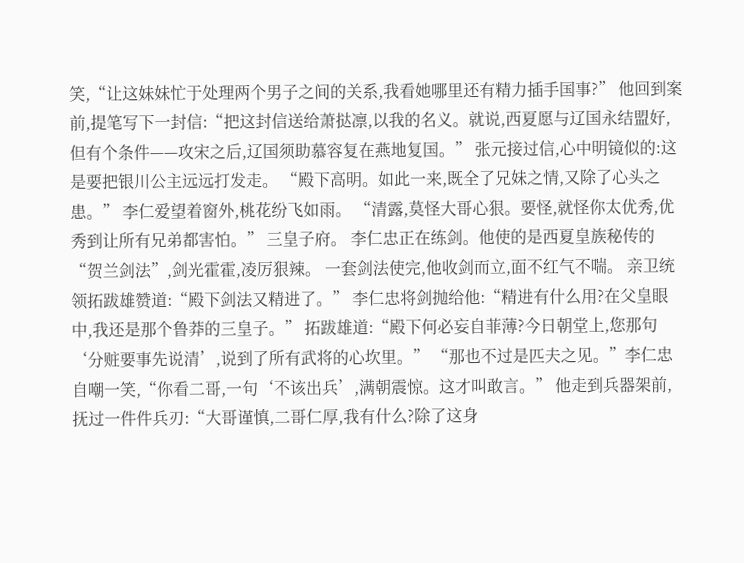笑,“让这妹妹忙于处理两个男子之间的关系,我看她哪里还有精力插手国事?” 他回到案前,提笔写下一封信:“把这封信送给萧挞凛,以我的名义。就说,西夏愿与辽国永结盟好,但有个条件——攻宋之后,辽国须助慕容复在燕地复国。” 张元接过信,心中明镜似的:这是要把银川公主远远打发走。 “殿下高明。如此一来,既全了兄妹之情,又除了心头之患。” 李仁爱望着窗外,桃花纷飞如雨。 “清露,莫怪大哥心狠。要怪,就怪你太优秀,优秀到让所有兄弟都害怕。” 三皇子府。 李仁忠正在练剑。他使的是西夏皇族秘传的“贺兰剑法”,剑光霍霍,凌厉狠辣。 一套剑法使完,他收剑而立,面不红气不喘。 亲卫统领拓跋雄赞道:“殿下剑法又精进了。” 李仁忠将剑抛给他:“精进有什么用?在父皇眼中,我还是那个鲁莽的三皇子。” 拓跋雄道:“殿下何必妄自菲薄?今日朝堂上,您那句‘分赃要事先说清’,说到了所有武将的心坎里。” “那也不过是匹夫之见。”李仁忠自嘲一笑,“你看二哥,一句‘不该出兵’,满朝震惊。这才叫敢言。” 他走到兵器架前,抚过一件件兵刃:“大哥谨慎,二哥仁厚,我有什么?除了这身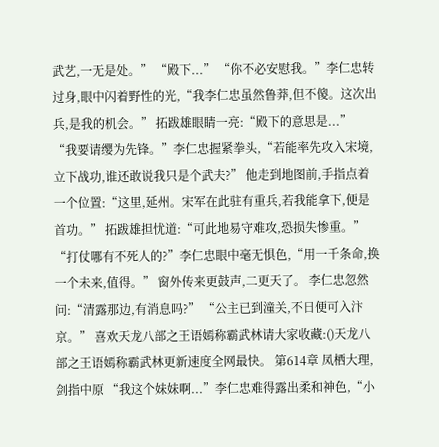武艺,一无是处。” “殿下...” “你不必安慰我。”李仁忠转过身,眼中闪着野性的光,“我李仁忠虽然鲁莽,但不傻。这次出兵,是我的机会。” 拓跋雄眼睛一亮:“殿下的意思是...” “我要请缨为先锋。”李仁忠握紧拳头,“若能率先攻入宋境,立下战功,谁还敢说我只是个武夫?” 他走到地图前,手指点着一个位置:“这里,延州。宋军在此驻有重兵,若我能拿下,便是首功。” 拓跋雄担忧道:“可此地易守难攻,恐损失惨重。” “打仗哪有不死人的?”李仁忠眼中毫无惧色,“用一千条命,换一个未来,值得。” 窗外传来更鼓声,二更天了。 李仁忠忽然问:“清露那边,有消息吗?” “公主已到潼关,不日便可入汴京。” 喜欢天龙八部之王语嫣称霸武林请大家收藏:()天龙八部之王语嫣称霸武林更新速度全网最快。 第614章 凤栖大理,剑指中原 “我这个妹妹啊...”李仁忠难得露出柔和神色,“小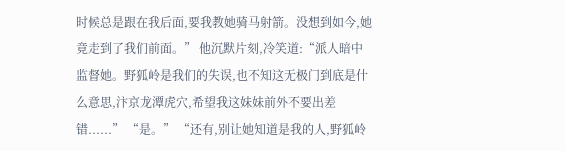时候总是跟在我后面,要我教她骑马射箭。没想到如今,她竟走到了我们前面。” 他沉默片刻,冷笑道:“派人暗中监督她。野狐岭是我们的失误,也不知这无极门到底是什么意思,汴京龙潭虎穴,希望我这妹妹前外不要出差错......” “是。” “还有,别让她知道是我的人,野狐岭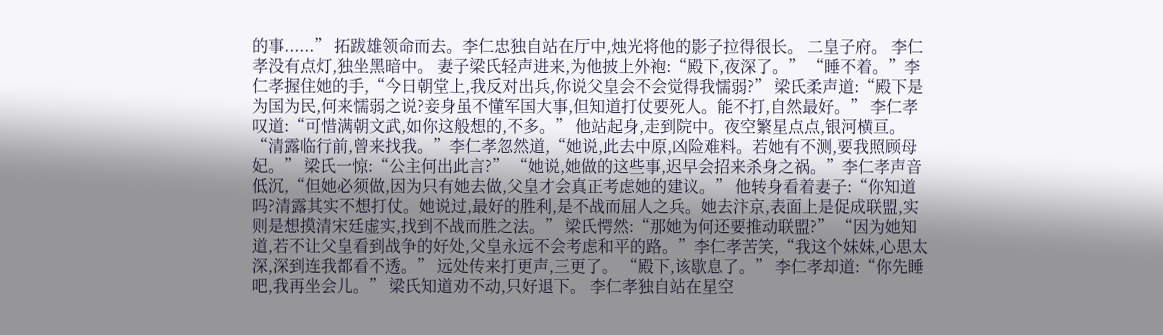的事......” 拓跋雄领命而去。李仁忠独自站在厅中,烛光将他的影子拉得很长。 二皇子府。 李仁孝没有点灯,独坐黑暗中。 妻子梁氏轻声进来,为他披上外袍:“殿下,夜深了。” “睡不着。”李仁孝握住她的手,“今日朝堂上,我反对出兵,你说父皇会不会觉得我懦弱?” 梁氏柔声道:“殿下是为国为民,何来懦弱之说?妾身虽不懂军国大事,但知道打仗要死人。能不打,自然最好。” 李仁孝叹道:“可惜满朝文武,如你这般想的,不多。” 他站起身,走到院中。夜空繁星点点,银河横亘。 “清露临行前,曾来找我。”李仁孝忽然道,“她说,此去中原,凶险难料。若她有不测,要我照顾母妃。” 梁氏一惊:“公主何出此言?” “她说,她做的这些事,迟早会招来杀身之祸。”李仁孝声音低沉,“但她必须做,因为只有她去做,父皇才会真正考虑她的建议。” 他转身看着妻子:“你知道吗?清露其实不想打仗。她说过,最好的胜利,是不战而屈人之兵。她去汴京,表面上是促成联盟,实则是想摸清宋廷虚实,找到不战而胜之法。” 梁氏愕然:“那她为何还要推动联盟?” “因为她知道,若不让父皇看到战争的好处,父皇永远不会考虑和平的路。”李仁孝苦笑,“我这个妹妹,心思太深,深到连我都看不透。” 远处传来打更声,三更了。 “殿下,该歇息了。” 李仁孝却道:“你先睡吧,我再坐会儿。” 梁氏知道劝不动,只好退下。 李仁孝独自站在星空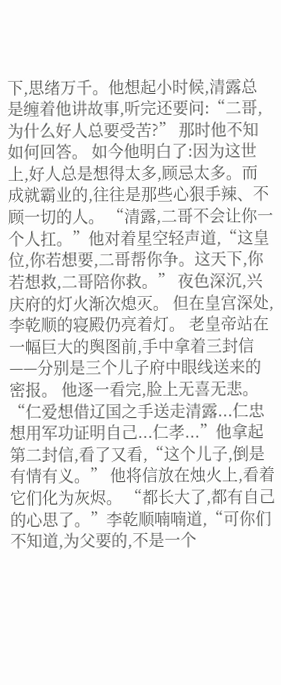下,思绪万千。他想起小时候,清露总是缠着他讲故事,听完还要问:“二哥,为什么好人总要受苦?” 那时他不知如何回答。 如今他明白了:因为这世上,好人总是想得太多,顾忌太多。而成就霸业的,往往是那些心狠手辣、不顾一切的人。 “清露,二哥不会让你一个人扛。”他对着星空轻声道,“这皇位,你若想要,二哥帮你争。这天下,你若想救,二哥陪你救。” 夜色深沉,兴庆府的灯火渐次熄灭。 但在皇宫深处,李乾顺的寝殿仍亮着灯。 老皇帝站在一幅巨大的舆图前,手中拿着三封信——分别是三个儿子府中眼线送来的密报。 他逐一看完,脸上无喜无悲。 “仁爱想借辽国之手送走清露...仁忠想用军功证明自己...仁孝...”他拿起第二封信,看了又看,“这个儿子,倒是有情有义。” 他将信放在烛火上,看着它们化为灰烬。 “都长大了,都有自己的心思了。”李乾顺喃喃道,“可你们不知道,为父要的,不是一个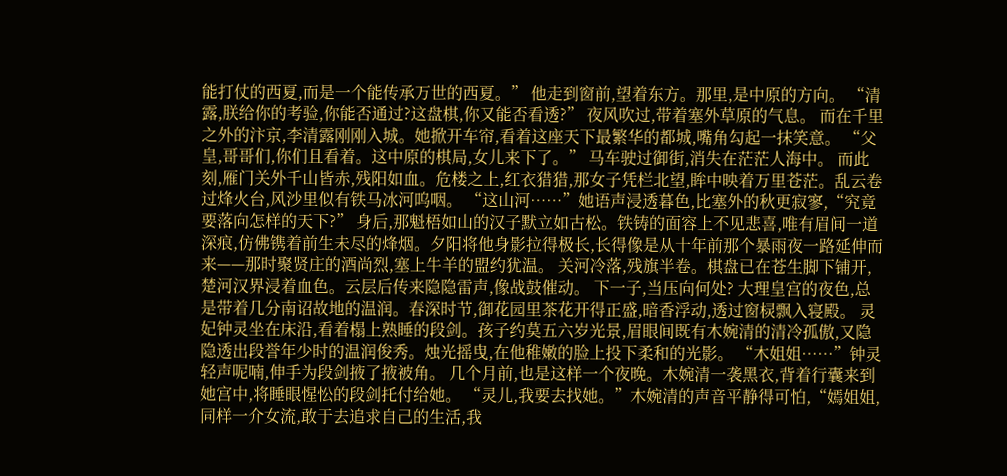能打仗的西夏,而是一个能传承万世的西夏。” 他走到窗前,望着东方。那里,是中原的方向。 “清露,朕给你的考验,你能否通过?这盘棋,你又能否看透?” 夜风吹过,带着塞外草原的气息。 而在千里之外的汴京,李清露刚刚入城。她掀开车帘,看着这座天下最繁华的都城,嘴角勾起一抹笑意。 “父皇,哥哥们,你们且看着。这中原的棋局,女儿来下了。” 马车驶过御街,消失在茫茫人海中。 而此刻,雁门关外千山皆赤,残阳如血。危楼之上,红衣猎猎,那女子凭栏北望,眸中映着万里苍茫。乱云卷过烽火台,风沙里似有铁马冰河呜咽。 “这山河……”她语声浸透暮色,比塞外的秋更寂寥,“究竟要落向怎样的天下?” 身后,那魁梧如山的汉子默立如古松。铁铸的面容上不见悲喜,唯有眉间一道深痕,仿佛镌着前生未尽的烽烟。夕阳将他身影拉得极长,长得像是从十年前那个暴雨夜一路延伸而来——那时聚贤庄的酒尚烈,塞上牛羊的盟约犹温。 关河冷落,残旗半卷。棋盘已在苍生脚下铺开,楚河汉界浸着血色。云层后传来隐隐雷声,像战鼓催动。 下一子,当压向何处? 大理皇宫的夜色,总是带着几分南诏故地的温润。春深时节,御花园里茶花开得正盛,暗香浮动,透过窗棂飘入寝殿。 灵妃钟灵坐在床沿,看着榻上熟睡的段剑。孩子约莫五六岁光景,眉眼间既有木婉清的清冷孤傲,又隐隐透出段誉年少时的温润俊秀。烛光摇曳,在他稚嫩的脸上投下柔和的光影。 “木姐姐……”钟灵轻声呢喃,伸手为段剑掖了掖被角。 几个月前,也是这样一个夜晚。木婉清一袭黑衣,背着行囊来到她宫中,将睡眼惺忪的段剑托付给她。 “灵儿,我要去找她。”木婉清的声音平静得可怕,“嫣姐姐,同样一介女流,敢于去追求自己的生活,我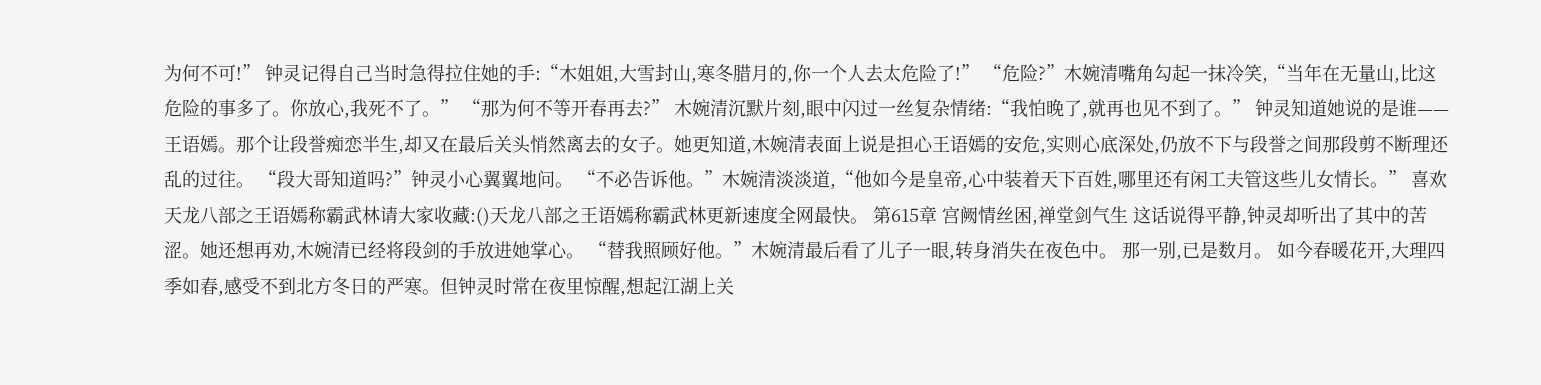为何不可!” 钟灵记得自己当时急得拉住她的手:“木姐姐,大雪封山,寒冬腊月的,你一个人去太危险了!” “危险?”木婉清嘴角勾起一抹冷笑,“当年在无量山,比这危险的事多了。你放心,我死不了。” “那为何不等开春再去?” 木婉清沉默片刻,眼中闪过一丝复杂情绪:“我怕晚了,就再也见不到了。” 钟灵知道她说的是谁——王语嫣。那个让段誉痴恋半生,却又在最后关头悄然离去的女子。她更知道,木婉清表面上说是担心王语嫣的安危,实则心底深处,仍放不下与段誉之间那段剪不断理还乱的过往。 “段大哥知道吗?”钟灵小心翼翼地问。 “不必告诉他。”木婉清淡淡道,“他如今是皇帝,心中装着天下百姓,哪里还有闲工夫管这些儿女情长。” 喜欢天龙八部之王语嫣称霸武林请大家收藏:()天龙八部之王语嫣称霸武林更新速度全网最快。 第615章 宫阙情丝困,禅堂剑气生 这话说得平静,钟灵却听出了其中的苦涩。她还想再劝,木婉清已经将段剑的手放进她掌心。 “替我照顾好他。”木婉清最后看了儿子一眼,转身消失在夜色中。 那一别,已是数月。 如今春暖花开,大理四季如春,感受不到北方冬日的严寒。但钟灵时常在夜里惊醒,想起江湖上关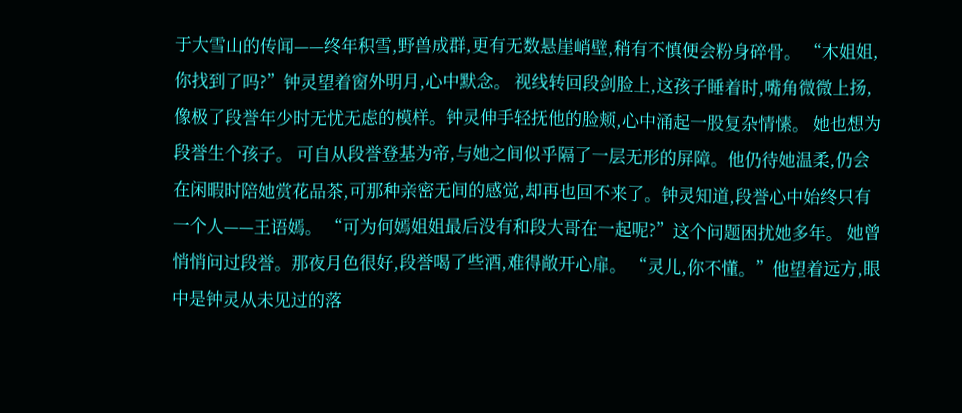于大雪山的传闻——终年积雪,野兽成群,更有无数悬崖峭壁,稍有不慎便会粉身碎骨。 “木姐姐,你找到了吗?”钟灵望着窗外明月,心中默念。 视线转回段剑脸上,这孩子睡着时,嘴角微微上扬,像极了段誉年少时无忧无虑的模样。钟灵伸手轻抚他的脸颊,心中涌起一股复杂情愫。 她也想为段誉生个孩子。 可自从段誉登基为帝,与她之间似乎隔了一层无形的屏障。他仍待她温柔,仍会在闲暇时陪她赏花品茶,可那种亲密无间的感觉,却再也回不来了。钟灵知道,段誉心中始终只有一个人——王语嫣。 “可为何嫣姐姐最后没有和段大哥在一起呢?”这个问题困扰她多年。 她曾悄悄问过段誉。那夜月色很好,段誉喝了些酒,难得敞开心扉。 “灵儿,你不懂。”他望着远方,眼中是钟灵从未见过的落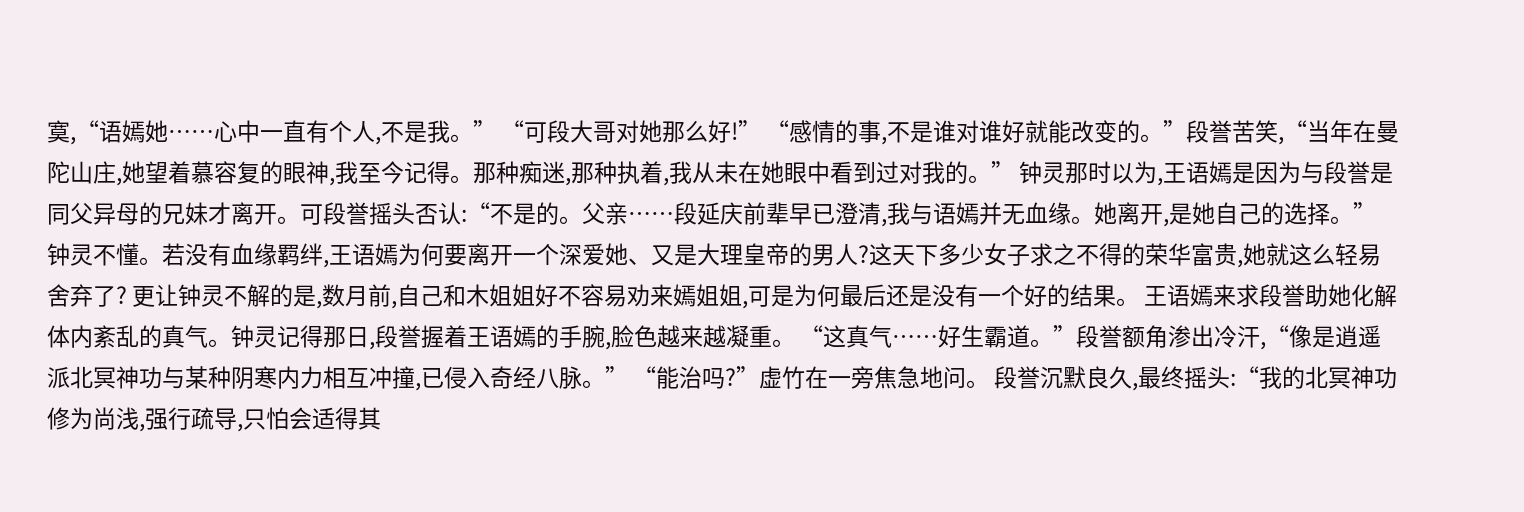寞,“语嫣她……心中一直有个人,不是我。” “可段大哥对她那么好!” “感情的事,不是谁对谁好就能改变的。”段誉苦笑,“当年在曼陀山庄,她望着慕容复的眼神,我至今记得。那种痴迷,那种执着,我从未在她眼中看到过对我的。” 钟灵那时以为,王语嫣是因为与段誉是同父异母的兄妹才离开。可段誉摇头否认:“不是的。父亲……段延庆前辈早已澄清,我与语嫣并无血缘。她离开,是她自己的选择。” 钟灵不懂。若没有血缘羁绊,王语嫣为何要离开一个深爱她、又是大理皇帝的男人?这天下多少女子求之不得的荣华富贵,她就这么轻易舍弃了? 更让钟灵不解的是,数月前,自己和木姐姐好不容易劝来嫣姐姐,可是为何最后还是没有一个好的结果。 王语嫣来求段誉助她化解体内紊乱的真气。钟灵记得那日,段誉握着王语嫣的手腕,脸色越来越凝重。 “这真气……好生霸道。”段誉额角渗出冷汗,“像是逍遥派北冥神功与某种阴寒内力相互冲撞,已侵入奇经八脉。” “能治吗?”虚竹在一旁焦急地问。 段誉沉默良久,最终摇头:“我的北冥神功修为尚浅,强行疏导,只怕会适得其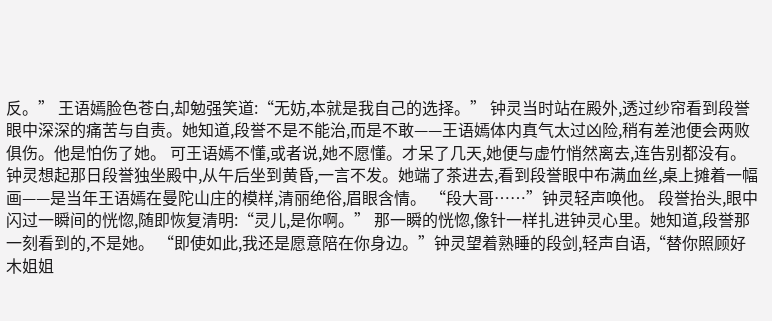反。” 王语嫣脸色苍白,却勉强笑道:“无妨,本就是我自己的选择。” 钟灵当时站在殿外,透过纱帘看到段誉眼中深深的痛苦与自责。她知道,段誉不是不能治,而是不敢——王语嫣体内真气太过凶险,稍有差池便会两败俱伤。他是怕伤了她。 可王语嫣不懂,或者说,她不愿懂。才呆了几天,她便与虚竹悄然离去,连告别都没有。 钟灵想起那日段誉独坐殿中,从午后坐到黄昏,一言不发。她端了茶进去,看到段誉眼中布满血丝,桌上摊着一幅画——是当年王语嫣在曼陀山庄的模样,清丽绝俗,眉眼含情。 “段大哥……”钟灵轻声唤他。 段誉抬头,眼中闪过一瞬间的恍惚,随即恢复清明:“灵儿,是你啊。” 那一瞬的恍惚,像针一样扎进钟灵心里。她知道,段誉那一刻看到的,不是她。 “即使如此,我还是愿意陪在你身边。”钟灵望着熟睡的段剑,轻声自语,“替你照顾好木姐姐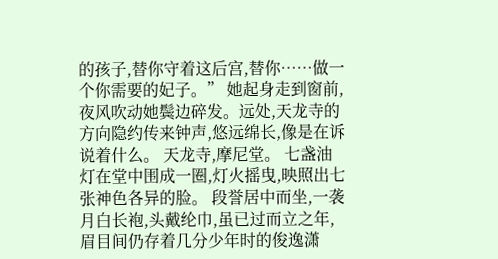的孩子,替你守着这后宫,替你……做一个你需要的妃子。” 她起身走到窗前,夜风吹动她鬓边碎发。远处,天龙寺的方向隐约传来钟声,悠远绵长,像是在诉说着什么。 天龙寺,摩尼堂。 七盏油灯在堂中围成一圈,灯火摇曳,映照出七张神色各异的脸。 段誉居中而坐,一袭月白长袍,头戴纶巾,虽已过而立之年,眉目间仍存着几分少年时的俊逸潇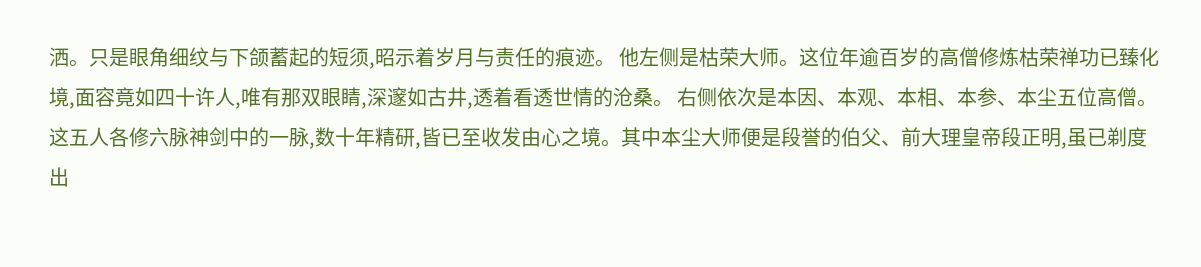洒。只是眼角细纹与下颌蓄起的短须,昭示着岁月与责任的痕迹。 他左侧是枯荣大师。这位年逾百岁的高僧修炼枯荣禅功已臻化境,面容竟如四十许人,唯有那双眼睛,深邃如古井,透着看透世情的沧桑。 右侧依次是本因、本观、本相、本参、本尘五位高僧。这五人各修六脉神剑中的一脉,数十年精研,皆已至收发由心之境。其中本尘大师便是段誉的伯父、前大理皇帝段正明,虽已剃度出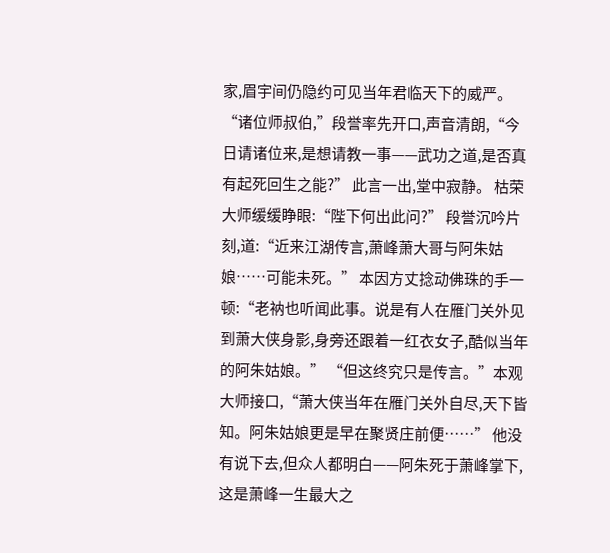家,眉宇间仍隐约可见当年君临天下的威严。 “诸位师叔伯,”段誉率先开口,声音清朗,“今日请诸位来,是想请教一事——武功之道,是否真有起死回生之能?” 此言一出,堂中寂静。 枯荣大师缓缓睁眼:“陛下何出此问?” 段誉沉吟片刻,道:“近来江湖传言,萧峰萧大哥与阿朱姑娘……可能未死。” 本因方丈捻动佛珠的手一顿:“老衲也听闻此事。说是有人在雁门关外见到萧大侠身影,身旁还跟着一红衣女子,酷似当年的阿朱姑娘。” “但这终究只是传言。”本观大师接口,“萧大侠当年在雁门关外自尽,天下皆知。阿朱姑娘更是早在聚贤庄前便……” 他没有说下去,但众人都明白——阿朱死于萧峰掌下,这是萧峰一生最大之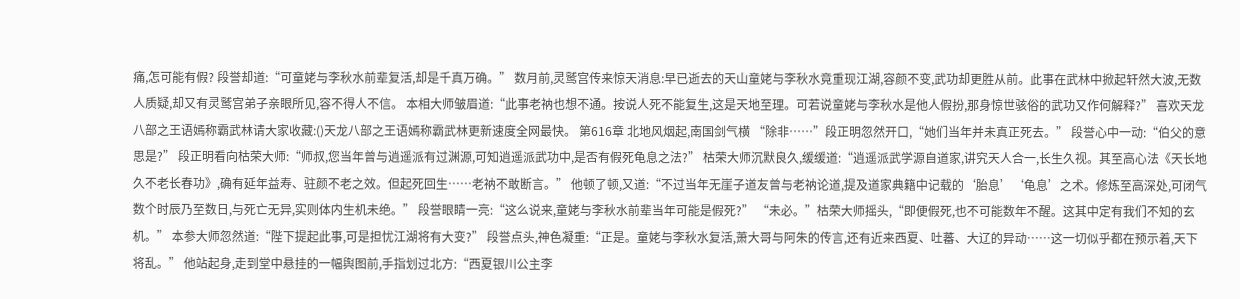痛,怎可能有假? 段誉却道:“可童姥与李秋水前辈复活,却是千真万确。” 数月前,灵鹫宫传来惊天消息:早已逝去的天山童姥与李秋水竟重现江湖,容颜不变,武功却更胜从前。此事在武林中掀起轩然大波,无数人质疑,却又有灵鹫宫弟子亲眼所见,容不得人不信。 本相大师皱眉道:“此事老衲也想不通。按说人死不能复生,这是天地至理。可若说童姥与李秋水是他人假扮,那身惊世骇俗的武功又作何解释?” 喜欢天龙八部之王语嫣称霸武林请大家收藏:()天龙八部之王语嫣称霸武林更新速度全网最快。 第616章 北地风烟起,南国剑气横 “除非……”段正明忽然开口,“她们当年并未真正死去。” 段誉心中一动:“伯父的意思是?” 段正明看向枯荣大师:“师叔,您当年曾与逍遥派有过渊源,可知逍遥派武功中,是否有假死龟息之法?” 枯荣大师沉默良久,缓缓道:“逍遥派武学源自道家,讲究天人合一,长生久视。其至高心法《天长地久不老长春功》,确有延年益寿、驻颜不老之效。但起死回生……老衲不敢断言。” 他顿了顿,又道:“不过当年无崖子道友曾与老衲论道,提及道家典籍中记载的‘胎息’‘龟息’之术。修炼至高深处,可闭气数个时辰乃至数日,与死亡无异,实则体内生机未绝。” 段誉眼睛一亮:“这么说来,童姥与李秋水前辈当年可能是假死?” “未必。”枯荣大师摇头,“即便假死,也不可能数年不醒。这其中定有我们不知的玄机。” 本参大师忽然道:“陛下提起此事,可是担忧江湖将有大变?” 段誉点头,神色凝重:“正是。童姥与李秋水复活,萧大哥与阿朱的传言,还有近来西夏、吐蕃、大辽的异动……这一切似乎都在预示着,天下将乱。” 他站起身,走到堂中悬挂的一幅舆图前,手指划过北方:“西夏银川公主李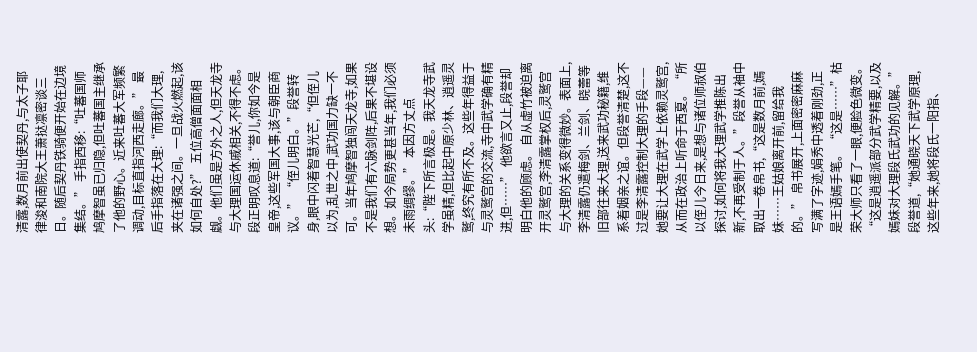清露,数月前出使契丹,与太子耶律浚和南院大王萧挞凛密谈三日。随后契丹铁骑便开始在边境集结。” 手指西移:“吐蕃国师鸠摩智虽已归隐,但吐蕃国主继承了他的野心。近来吐蕃大军频繁调动,目标直指河西走廊。” 最后手指落在大理:“而我们大理,夹在诸强之间。一旦战火燃起,该如何自处?” 五位高僧面面相觑。他们虽是方外之人,但天龙寺与大理国运休戚相关,不得不虑。 段正明叹息道:“誉儿,你如今是皇帝,这些军国大事,该与朝臣商议。” “侄儿明白。”段誉转身,眼中闪着智慧光芒,“但侄儿以为,乱世之中,武功国力缺一不可。当年鸠摩智独闯天龙寺,如果不是我们有六脉剑阵,后果不堪设想。如今局势更甚当年,我们必须未雨绸缪。” 本因方丈点头:“陛下所言极是。我天龙寺武学虽精,但比起中原少林、逍遥灵鹫,终究有所不及。这些年得益于与灵鹫宫的交流,寺中武学确有精进,但……” 他欲言又止,段誉却明白他的顾虑。 自从虚竹被迫离开灵鹫宫,李清露掌权后,灵鹫宫与大理的关系变得微妙。表面上,李清露仍遣梅剑、兰剑、晓蕾等旧部往来大理,送来武功秘籍,维系着姻亲之谊。但段誉清楚,这不过是李清露控制大理的手段——她要让大理在武学上依赖灵鹫宫,从而在政治上听命于西夏。 “所以侄儿今日来,是想与诸位师叔伯探讨,如何将我大理武学推陈出新,不再受制于人。”段誉从袖中取出一卷帛书,“这是数月前,嫣妹……王姑娘离开前,留给我的。” 帛书展开,上面密密麻麻写满了字迹,娟秀中透着刚劲,正是王语嫣手笔。 “这是……”枯荣大师只看了一眼,便脸色微变。 “这是逍遥派部分武学精要,以及嫣妹对大理段氏武功的见解。”段誉道,“她通晓天下武学原理,这些年来,她将段氏一阳指、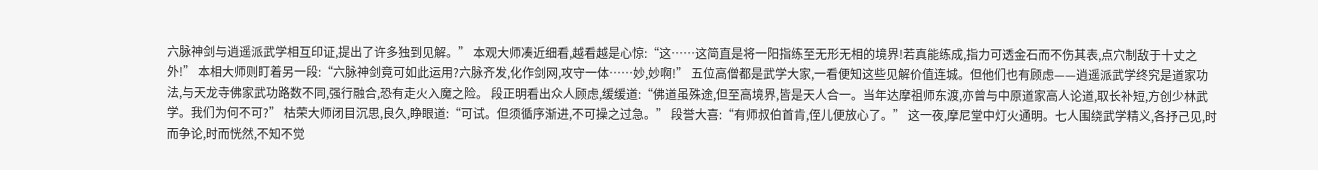六脉神剑与逍遥派武学相互印证,提出了许多独到见解。” 本观大师凑近细看,越看越是心惊:“这……这简直是将一阳指练至无形无相的境界!若真能练成,指力可透金石而不伤其表,点穴制敌于十丈之外!” 本相大师则盯着另一段:“六脉神剑竟可如此运用?六脉齐发,化作剑网,攻守一体……妙,妙啊!” 五位高僧都是武学大家,一看便知这些见解价值连城。但他们也有顾虑——逍遥派武学终究是道家功法,与天龙寺佛家武功路数不同,强行融合,恐有走火入魔之险。 段正明看出众人顾虑,缓缓道:“佛道虽殊途,但至高境界,皆是天人合一。当年达摩祖师东渡,亦曾与中原道家高人论道,取长补短,方创少林武学。我们为何不可?” 枯荣大师闭目沉思,良久,睁眼道:“可试。但须循序渐进,不可操之过急。” 段誉大喜:“有师叔伯首肯,侄儿便放心了。” 这一夜,摩尼堂中灯火通明。七人围绕武学精义,各抒己见,时而争论,时而恍然,不知不觉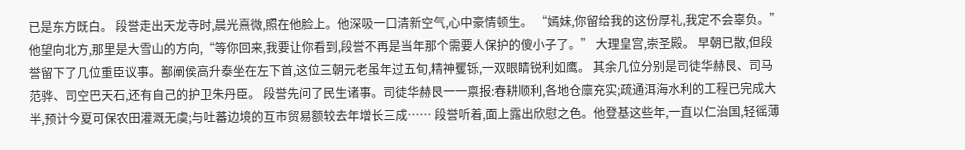已是东方既白。 段誉走出天龙寺时,晨光熹微,照在他脸上。他深吸一口清新空气,心中豪情顿生。 “嫣妹,你留给我的这份厚礼,我定不会辜负。”他望向北方,那里是大雪山的方向,“等你回来,我要让你看到,段誉不再是当年那个需要人保护的傻小子了。” 大理皇宫,崇圣殿。 早朝已散,但段誉留下了几位重臣议事。鄯阐侯高升泰坐在左下首,这位三朝元老虽年过五旬,精神矍铄,一双眼睛锐利如鹰。 其余几位分别是司徒华赫艮、司马范骅、司空巴天石,还有自己的护卫朱丹臣。 段誉先问了民生诸事。司徒华赫艮一一禀报:春耕顺利,各地仓廪充实;疏通洱海水利的工程已完成大半,预计今夏可保农田灌溉无虞;与吐蕃边境的互市贸易额较去年增长三成…… 段誉听着,面上露出欣慰之色。他登基这些年,一直以仁治国,轻徭薄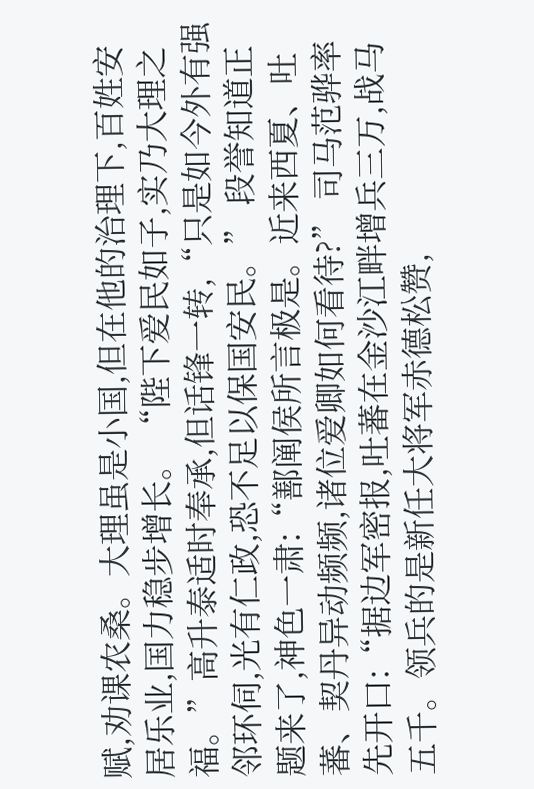赋,劝课农桑。大理虽是小国,但在他的治理下,百姓安居乐业,国力稳步增长。 “陛下爱民如子,实乃大理之福。”高升泰适时奉承,但话锋一转,“只是如今外有强邻环伺,光有仁政,恐不足以保国安民。” 段誉知道正题来了,神色一肃:“鄯阐侯所言极是。近来西夏、吐蕃、契丹异动频频,诸位爱卿如何看待?” 司马范骅率先开口:“据边军密报,吐蕃在金沙江畔增兵三万,战马五千。领兵的是新任大将军赤德松赞,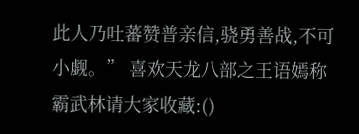此人乃吐蕃赞普亲信,骁勇善战,不可小觑。” 喜欢天龙八部之王语嫣称霸武林请大家收藏:()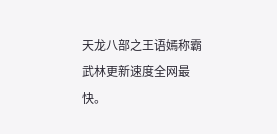天龙八部之王语嫣称霸武林更新速度全网最快。